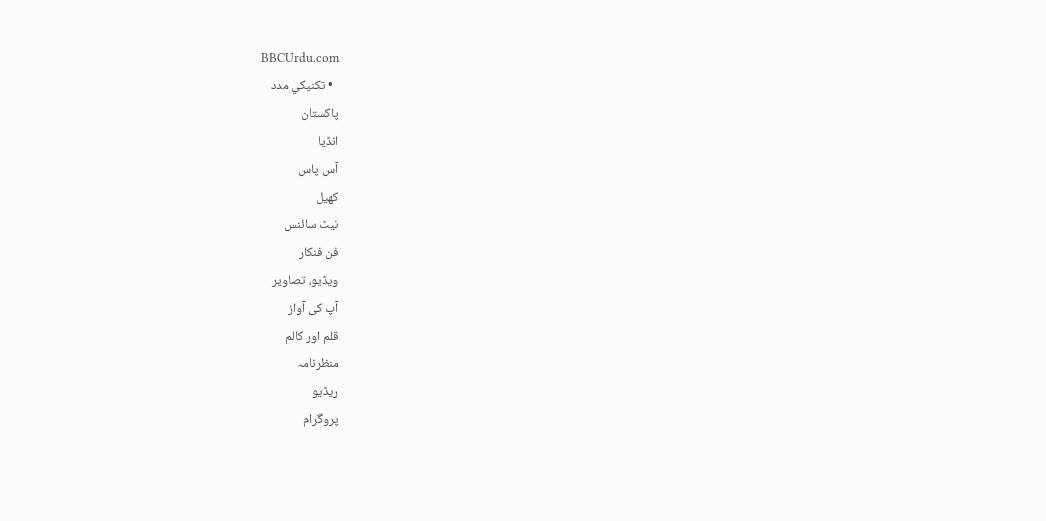BBCUrdu.com
  • تکنيکي مدد
پاکستان
انڈیا
آس پاس
کھیل
نیٹ سائنس
فن فنکار
ویڈیو، تصاویر
آپ کی آواز
قلم اور کالم
منظرنامہ
ریڈیو
پروگرام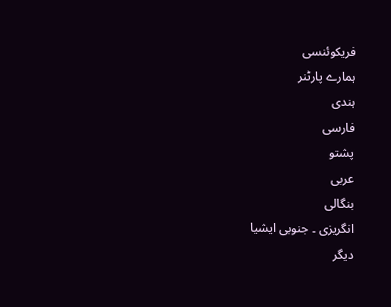فریکوئنسی
ہمارے پارٹنر
ہندی
فارسی
پشتو
عربی
بنگالی
انگریزی ۔ جنوبی ایشیا
دیگر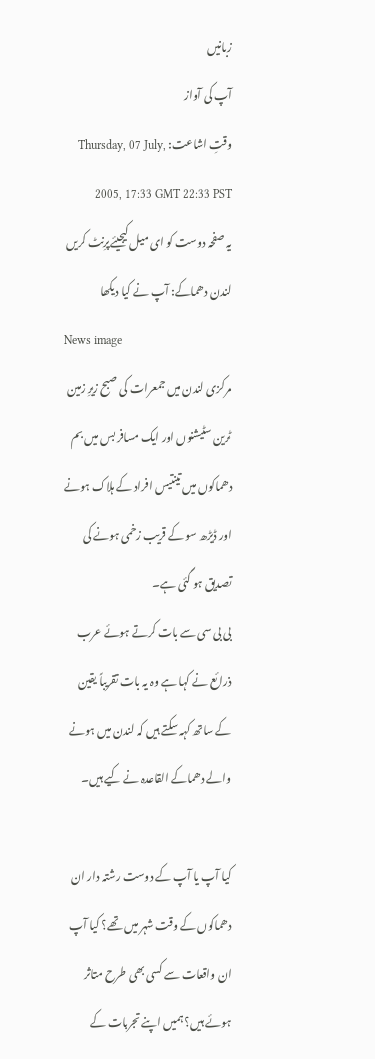زبانیں
آپ کی آواز
وقتِ اشاعت: Thursday, 07 July, 2005, 17:33 GMT 22:33 PST
یہ صفحہ دوست کو ای میل کیجیئےپرِنٹ کریں
لندن دھماکے: آپ نے کیا دیکھا
News image
مرکزی لندن میں جمعرات کی صبح زیرِ زمین ٹرین سٹیشنوں اور ایک مسافر بس میں بم دھماکوں میں تینتیس افراد کے ہلاک ہونے اور ڈیڑھ سو کے قریب زخمی ہونے کی تصدیق ہو گئی ہے۔
بی بی سی سے بات کرتے ہوئے عرب ذرائع نے کہا ہے وہ یہ بات تقریباً یقین کے ساتھ کہہ سکتے ہیں کہ لندن میں ہونے والے دھماکے القاعدہ نے کیے ہیں۔

کیا آپ یا آپ کے دوست رشتہ دار ان دھماکوں کے وقت شہر میں تھے؟ کیا آپ ان واقعات سے کسی بھی طرح متاثر ہوئے ہیں؟ ہمیں اپنے تجربات کے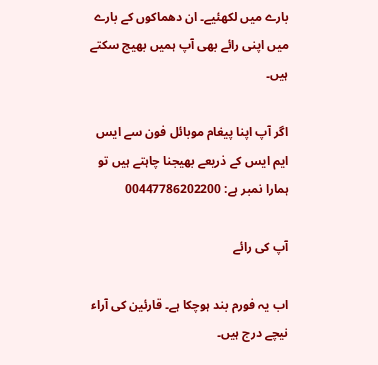بارے میں لکھئیے۔ ان دھماکوں کے بارے میں اپنی رائے بھی آپ ہمیں بھیج سکتے ہیں۔

اگر آپ اپنا پیغام موبائل فون سے ایس ایم ایس کے ذریعے بھیجنا چاہتے ہیں تو ہمارا نمبر ہے: 00447786202200

آپ کی رائے

اب یہ فورم بند ہوچکا ہے۔ قارئین کی آراء نیچے درج ہیں۔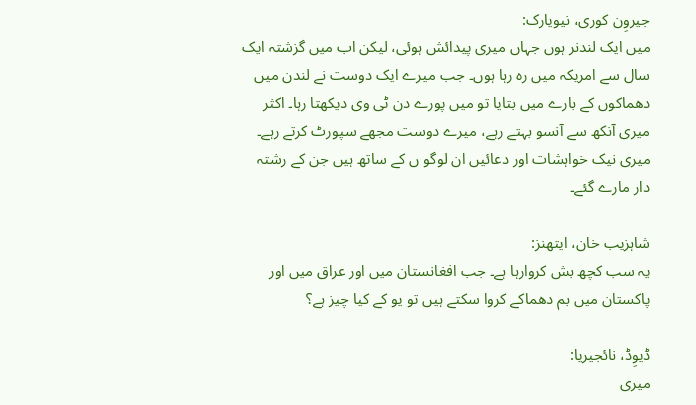جیروِن کوری، نیویارک:
میں ایک لندنر ہوں جہاں میری پیدائش ہوئی، لیکن اب میں گزشتہ ایک سال سے امریکہ میں رہ رہا ہوں۔ جب میرے ایک دوست نے لندن میں دھماکوں کے بارے میں بتایا تو میں پورے دن ٹی وی دیکھتا رہا۔ اکثر میری آنکھ سے آنسو بہتے رہے، میرے دوست مجھے سپورٹ کرتے رہے۔ میری نیک خواہشات اور دعائیں ان لوگو ں کے ساتھ ہیں جن کے رشتہ دار مارے گئے۔

شاہزیب خان، ایتھنز:
یہ سب کچھ بش کروارہا ہے۔ جب افغانستان میں اور عراق میں اور پاکستان میں بم دھماکے کروا سکتے ہیں تو یو کے کیا چیز ہے؟

ڈیوِڈ، نائجیریا:
میری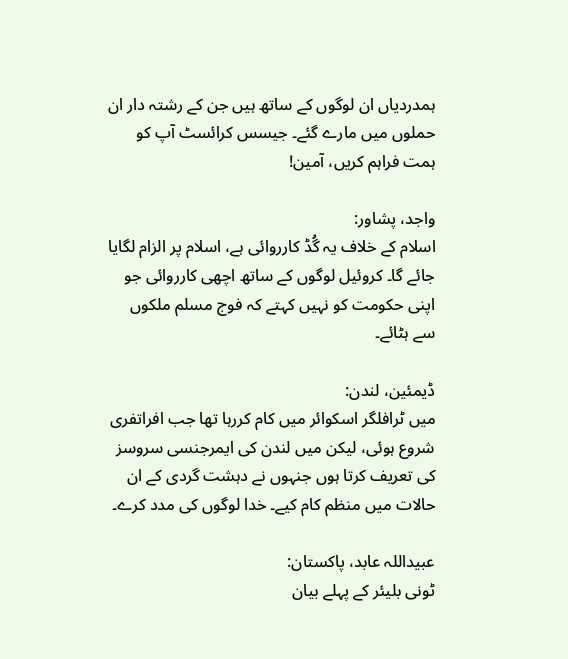ہمدردیاں ان لوگوں کے ساتھ ہیں جن کے رشتہ دار ان حملوں میں مارے گئے۔ جیسس کرائسٹ آپ کو ہمت فراہم کریں، آمین!

واجد، پشاور:
اسلام کے خلاف یہ گُڈ کارروائی ہے، اسلام پر الزام لگایا جائے گا۔ کروئیل لوگوں کے ساتھ اچھی کارروائی جو اپنی حکومت کو نہیں کہتے کہ فوج مسلم ملکوں سے ہٹائے۔

ڈیمئین، لندن:
میں ٹرافلگر اسکوائر میں کام کررہا تھا جب افراتفری شروع ہوئی، لیکن میں لندن کی ایمرجنسی سروسز کی تعریف کرتا ہوں جنہوں نے دہشت گردی کے ان حالات میں منظم کام کیے۔ خدا لوگوں کی مدد کرے۔

عبیداللہ عابد، پاکستان:
ٹونی بلیئر کے پہلے بیان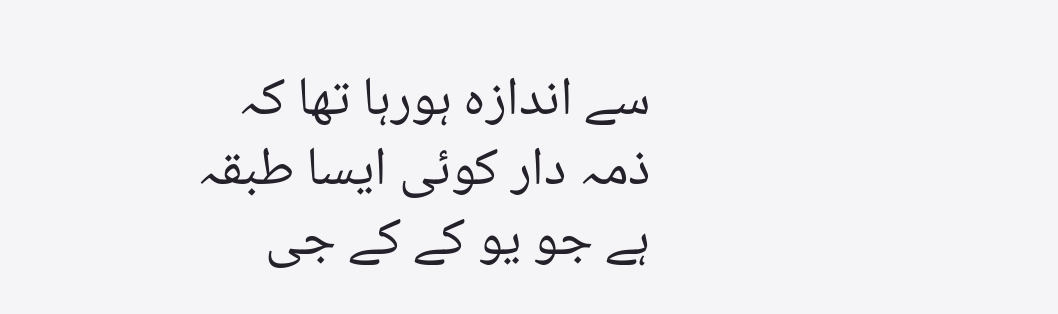سے اندازہ ہورہا تھا کہ ذمہ دار کوئی ایسا طبقہ ہے جو یو کے کے جی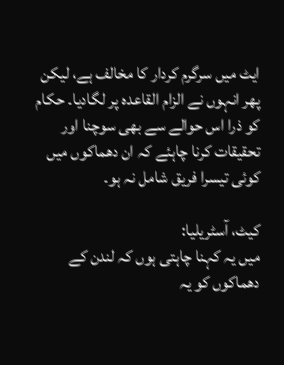ایٹ میں سرگرم کردار کا مخالف ہے، لیکن پھر انہوں نے الزام القاعدہ پر لگادیا۔ حکام کو ذرا اس حوالے سے بھی سوچنا اور تحقیقات کرنا چاہئے کہ ان دھماکوں میں کوئی تیسرا فریق شامل نہ ہو۔

کیٹ، آسٹریلیا:
میں یہ کہنا چاہتی ہوں کہ لندن کے دھماکوں کو یہ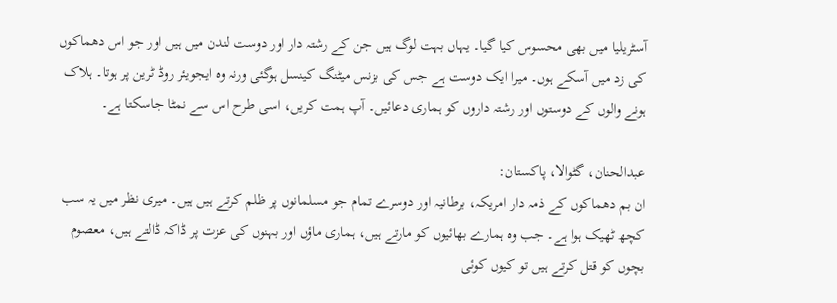آسٹریلیا میں بھی محسوس کیا گیا۔ یہاں بہت لوگ ہیں جن کے رشتہ دار اور دوست لندن میں ہیں اور جو اس دھماکوں کی زد میں آسکے ہوں۔ میرا ایک دوست ہے جس کی بزنس میٹنگ کینسل ہوگئی ورنہ وہ ایجویئر روڈ ٹرین پر ہوتا۔ ہلاک ہونے والوں کے دوستوں اور رشتہ داروں کو ہماری دعائیں۔ آپ ہمت کریں، اسی طرح اس سے نمٹا جاسکتا ہے۔

عبدالحنان، گٹوالا، پاکستان:
ان بم دھماکوں کے ذمہ دار امریکہ، برطانیہ اور دوسرے تمام جو مسلمانوں پر ظلم کرتے ہیں ہیں۔ میری نظر میں یہ سب کچھ ٹھیک ہوا ہے۔ جب وہ ہمارے بھائیوں کو مارتے ہیں، ہماری ماؤں اور بہنوں کی عزت پر ڈاکہ ڈالتے ہیں، معصوم بچوں کو قتل کرتے ہیں تو کیوں کوئی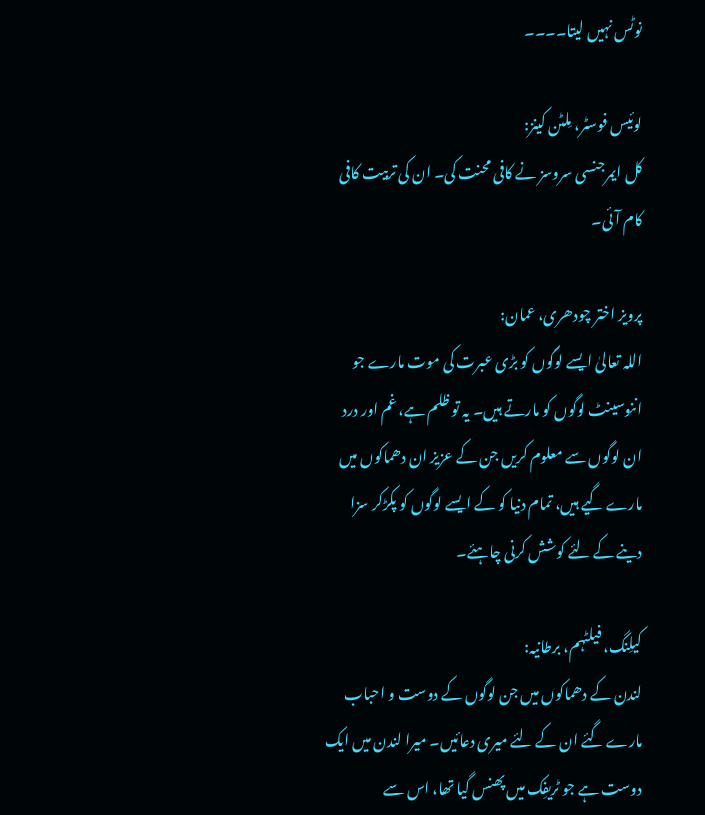نوٹس نہیں لیتا۔۔۔۔

لوئیس فوسٹر، مِلٹن کینز:
کل ایمرجنسی سروسز نے کافی محنت کی۔ ان کی تربیت کافی کام آئی۔

پرویز اختر چودھری، عمان:
اللہ تعالیٰ ایسے لوگوں کو بڑی عبرت کی موت مارے جو اننوسینٹ لوگوں کو مارتے ہیں۔ یہ تو ظلم ہے، غم اور درد ان لوگوں سے معلوم کریں جن کے عزیز ان دھماکوں میں مارے گیے ہیں، تمام دنیا کو کے ایسے لوگوں کو پکڑکر سزا دینے کے لئے کوشش کرنی چاہئے۔

کیلِنگ، فیلٹہم، برطانیہ:
لندن کے دھماکوں میں جن لوگوں کے دوست و احباب مارے گئے ان کے لئے میری دعائیں۔ میرا لندن میں ایک دوست ہے جو ٹریفِک میں پھنس گیا تھا، اس سے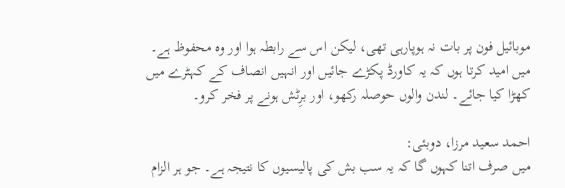موبائیل فون پر بات نہ ہوپارہی تھی، لیکن اس سے رابطہ ہوا اور وہ محفوظ ہے۔ میں امید کرتا ہوں کہ یہ کاورڈ پکڑے جائیں اور انہیں انصاف کے کہٹرے میں کھڑا کیا جائے۔ لندن والوں حوصلہ رکھو، اور برِٹش ہونے پر فخر کرو۔

احمد سعید مرزا، دوبئی:
میں صرف اتنا کہوں گا کہ یہ سب بش کی پالیسیوں کا نتیجہ ہے۔ جو ہر الزام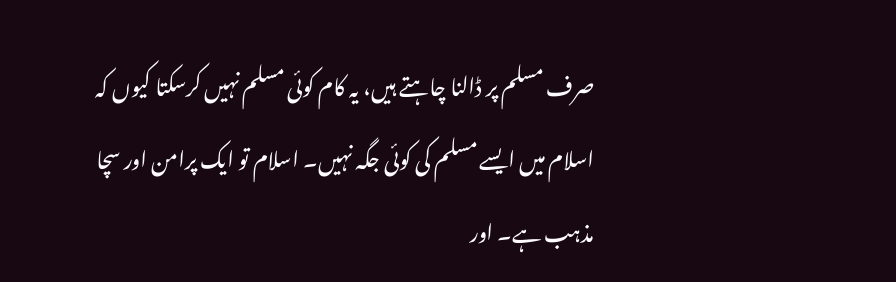صرف مسلم پر ڈالنا چاہتے ہیں، یہ کام کوئی مسلم نہیں کرسکتا کیوں کہ اسلام میں ایسے مسلم کی کوئی جگہ نہیں۔ اسلام تو ایک پرامن اور سچا مذہب ہے۔ اور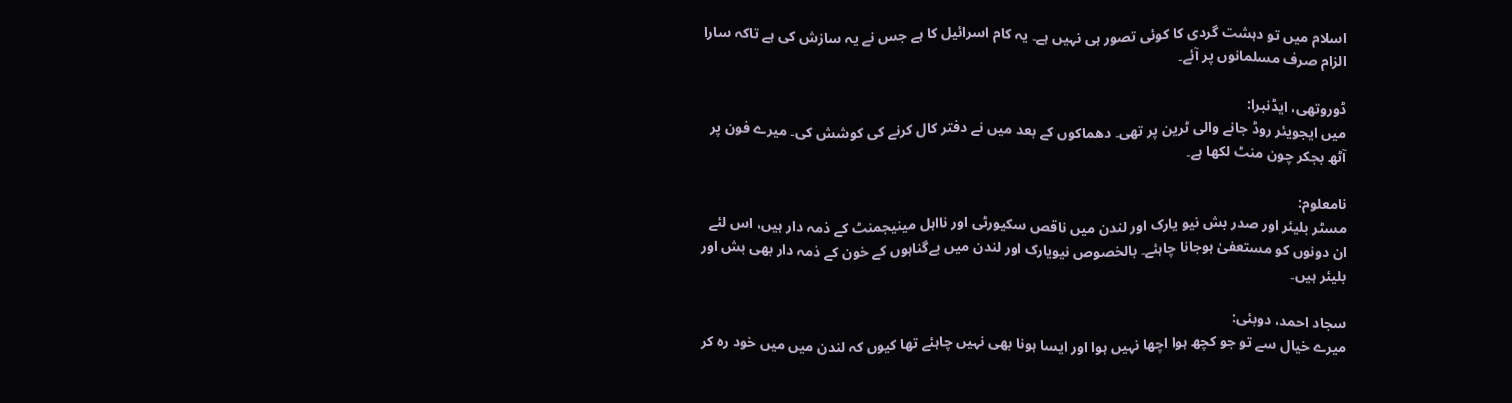اسلام میں تو دہشت گردی کا کوئی تصور ہی نہیں ہے۔ یہ کام اسرائیل کا ہے جس نے یہ سازش کی ہے تاکہ سارا الزام صرف مسلمانوں پر آئے۔

ڈوروتھی، ایڈنبرا:
میں ایجویئر روڈ جانے والی ٹرین پر تھی۔ دھماکوں کے بعد میں نے دفتر کال کرنے کی کوشش کی۔ میرے فون پر آٹھ بجکر چون منٹ لکھا ہے۔

نامعلوم:
مسٹر بلیئر اور صدر بش نیو یارک اور لندن میں ناقص سکیورٹی اور نااہل مینیجمنٹ کے ذمہ دار ہیں، اس لئے ان دونوں کو مستعفیٰ ہوجانا چاہئے۔ بالخصوص نیویارک اور لندن میں بےگناہوں کے خون کے ذمہ دار بھی بش اور بلیئر ہیں۔

سجاد احمد، دوبئی:
میرے خیال سے تو جو کچھ ہوا اچھا نہیں ہوا اور ایسا ہونا بھی نہیں چاہئے تھا کیوں کہ لندن میں میں خود رہ کر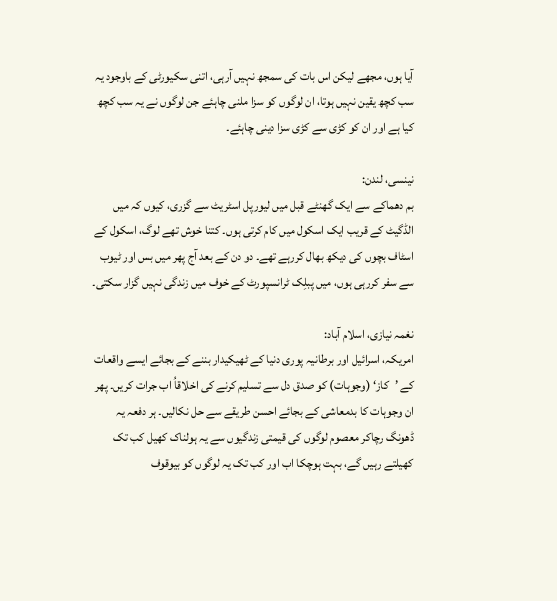آیا ہوں، مجھے لیکن اس بات کی سمجھ نہیں آرہی، اتنی سکیورٹی کے باوجود یہ سب کچھ یقین نہیں ہوتا، ان لوگوں کو سزا ملنی چاہئے جن لوگوں نے یہ سب کچھ کیا ہے اور ان کو کڑی سے کڑی سزا دینی چاہئے۔

نینسی، لندن:
بم دھماکے سے ایک گھنٹے قبل میں لیورپل اسٹریٹ سے گزری، کیوں کہ میں الڈگیٹ کے قریب ایک اسکول میں کام کرتی ہوں۔ کتنا خوش تھے لوگ، اسکول کے اسٹاف بچوں کی دیکھ بھال کررہے تھے۔ دو دن کے بعد آج پھر میں بس اور ٹیوب سے سفر کررہی ہوں، میں پبلِک ٹرانسپورٹ کے خوف میں زندگی نہیں گزار سکتی۔

نغمہ نیازی، اسلام آباد:
امریکہ، اسرائیل اور برطانیہ پوری دنیا کے ٹھیکیدار بننے کے بجائے ایسے واقعات کے ’کاز‘ (وجوہات) کو صدق دل سے تسلیم کرنے کی اخلاقاُ اب جرات کریں۔ پھر ان وجوہات کا بدمعاشی کے بجائے احسن طریقے سے حل نکالیں۔ ہر دفعہ یہ ڈھونگ رچاکر معصوم لوگوں کی قیمتی زندگیوں سے یہ ہولناک کھیل کب تک کھیلتے رہیں گے، بہت ہوچکا اب اور کب تک یہ لوگوں کو بیوقوف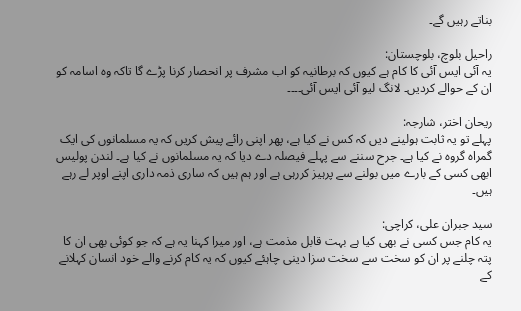بناتے رہیں گے۔

راحیل بلوچ، بلوچستان:
یہ آئی ایس آئی کا کام ہے کیوں کہ برطانیہ کو اب مشرف پر انحصار کرنا پڑے گا تاکہ وہ اسامہ کو ان کے حوالے کردیں۔ لانگ لیو آئی ایس آئی۔۔۔۔

ریحان اختر، شارجہ:
پہلے تو یہ ثابت ہولینے دیں کہ کس نے کیا ہے، پھر اپنی رائے پیش کریں کہ یہ مسلمانوں کی ایک گمراہ گروہ نے کیا ہے۔ جرح سننے سے پہلے فیصلہ دے دیا کہ یہ مسلمانوں نے کیا ہے۔ لندن پولیس ابھی کسی کے بارے میں بولنے سے پرہیز کررہی ہے اور ہم ہیں کہ ساری ذمہ داری اپنے اوپر لے رہے ہیں۔

سید جبران علی، کراچی:
یہ کام جس کسی نے بھی کیا ہے بہت قابل مذمت ہے، اور میرا کہنا یہ ہے کہ جو کوئی بھی ان کا پتہ چلنے پر ان کو سخت سے سخت سزا دینی چاہئے کیوں کہ یہ کام کرنے والے خود انسان کہلانے کے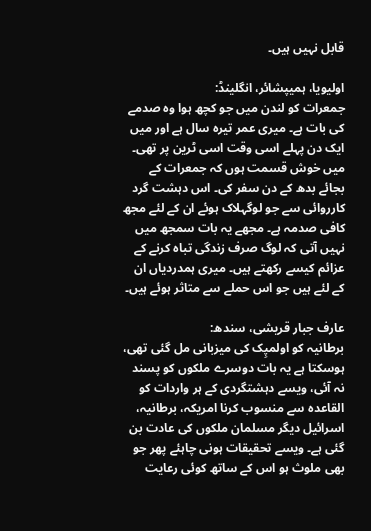قابل نہیں ہیں۔

اولیویا، ہمیپشائر، انگلینڈ:
جمعرات کو لندن میں جو کچھ ہوا وہ صدمے کی بات ہے۔ میری عمر تیرہ سال ہے اور میں ایک دن پہلے اسی وقت اسی ٹرین پر تھی۔ میں خوش قسمت ہوں کہ جمعرات کے بجائے بدھ کے دن سفر کی۔ اس دہشت گرد کارروائی سے جو لوگہلاک ہوئے ان کے لئے مجھ کافی صدمہ ہے۔ مجھے یہ بات سمجھ میں نہیں آتی کہ لوگ صرف زندگی تباہ کرنے کے عزائم کیسے رکھتے ہیں۔ میری ہمدردیاں ان کے لئے ہیں جو اس حملے سے متاثر ہوئے ہیں۔

عارف جبار قریشی، سندھ:
برطانیہ کو اولمپِک کی میزبانی مل گئی تھی، ہوسکتا ہے یہ بات دوسرے ملکوں کو پسند نہ آئی، ویسے دہشتگردی کے ہر واردات کو القاعدہ سے منسوب کرنا امریکہ، برطانیہ، اسرائیل دیگر مسلمان ملکوں کی عادت بن گئی ہے۔ ویسے تحقیقات ہونی چاہئے پھر جو بھی ملوث ہو اس کے ساتھ کوئی رعایت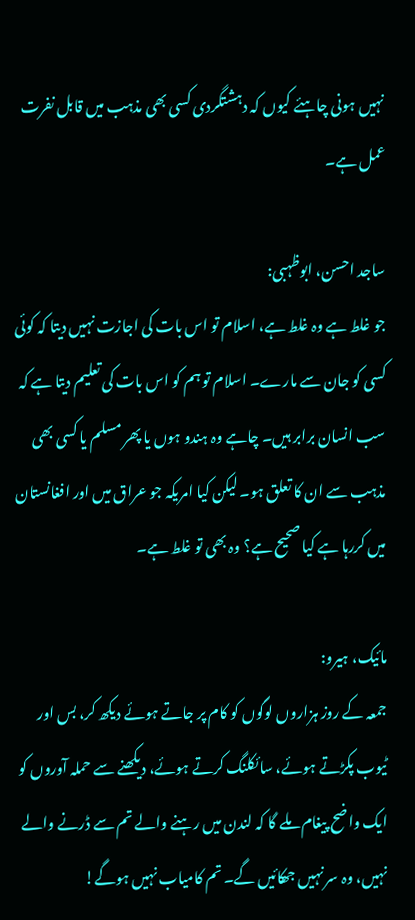نہیں ہونی چاہئے کیوں کہ دہشتگردی کسی بھی مذہب میں قابل نفرت عمل ہے۔

ساجد احسن، ابوظہبی:
جو غلط ہے وہ غلط ہے، اسلام تو اس بات کی اجازت نہیں دیتا کہ کوئی کسی کو جان سے مارے۔ اسلام تو ہم کو اس بات کی تعلیم دیتا ہے کہ سب انسان برابر ہیں۔ چاہے وہ ہندو ہوں یا پھر مسلم یا کسی بھی مذہب سے ان کا تعلق ہو۔ لیکن کیا امریکہ جو عراق میں اور افغانستان میں کررہا ہے کیا صحیح ہے؟ وہ بھی تو غلط ہے۔

مائیک، ہیرو:
جمعہ کے روز ہزاروں لوگوں کو کام پر جاتے ہوئے دیکھ کر، بس اور ٹیوب پکڑتے ہوئے، سائکلنگ کرتے ہوئے، دیکھنے سے حملہ آوروں کو ایک واضح پیغام ملے گا کہ لندن میں رہنے والے تم سے ڈرنے والے نہیں، وہ سر نہیں جھکائیں گے۔ تم کامیاب نہیں ہوگے!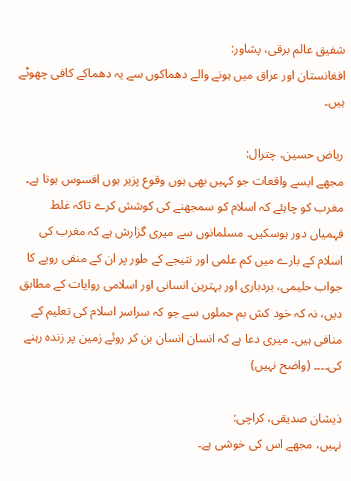شفیق عالم برقی، پشاور:
افغانستان اور عراق میں ہونے والے دھماکوں سے یہ دھماکے کافی چھوٹے ہیں۔

ریاض حسین، چترال:
مجھے ایسے واقعات جو کہیں بھی ہوں وقوع پزیر ہوں افسوس ہوتا ہے۔ مغرب کو چاہئے کہ اسلام کو سمجھنے کی کوشش کرے تاکہ غلط فہمیاں دور ہوسکیں۔ مسلمانوں سے میری گزارش ہے کہ مغرب کی اسلام کے بارے میں کم علمی اور نتیجے کے طور پر ان کے منفی رویے کا جواب حلیمی، بردباری اور بہترین انسانی اور اسلامی روایات کے مطابق دیں، نہ کہ خود کش بم حملوں سے جو کہ سراسر اسلام کی تعلیم کے منافی ہیں۔ میری دعا ہے کہ انسان انسان بن کر روئے زمین پر زندہ رہنے کی۔۔۔۔ (واضح نہیں)

ذیشان صدیقی، کراچی:
نہیں، مجھے اس کی خوشی ہے۔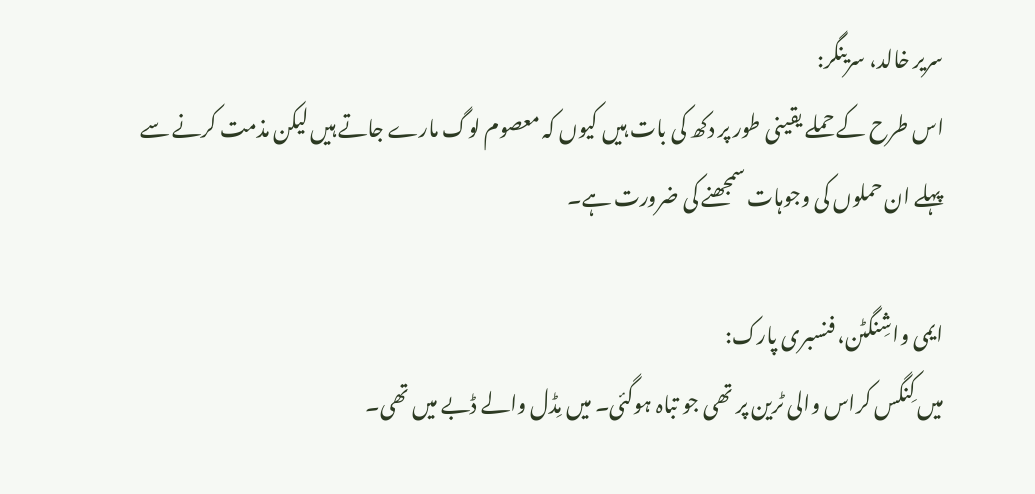سریر خالد، سرینگر:
اس طرح کے حملے یقینی طور پر دکھ کی بات ہیں کیوں کہ معصوم لوگ مارے جاتے ہیں لیکن مذمت کرنے سے پہلے ان حملوں کی وجوہات سمجھنے کی ضرورت ہے۔

ایمی واشِنگٹن، فنسبری پارک:
میں کِنگس کراس والی ٹرین پر تھی جو تباہ ہوگئی۔ میں مِڈل والے ڈبے میں تھی۔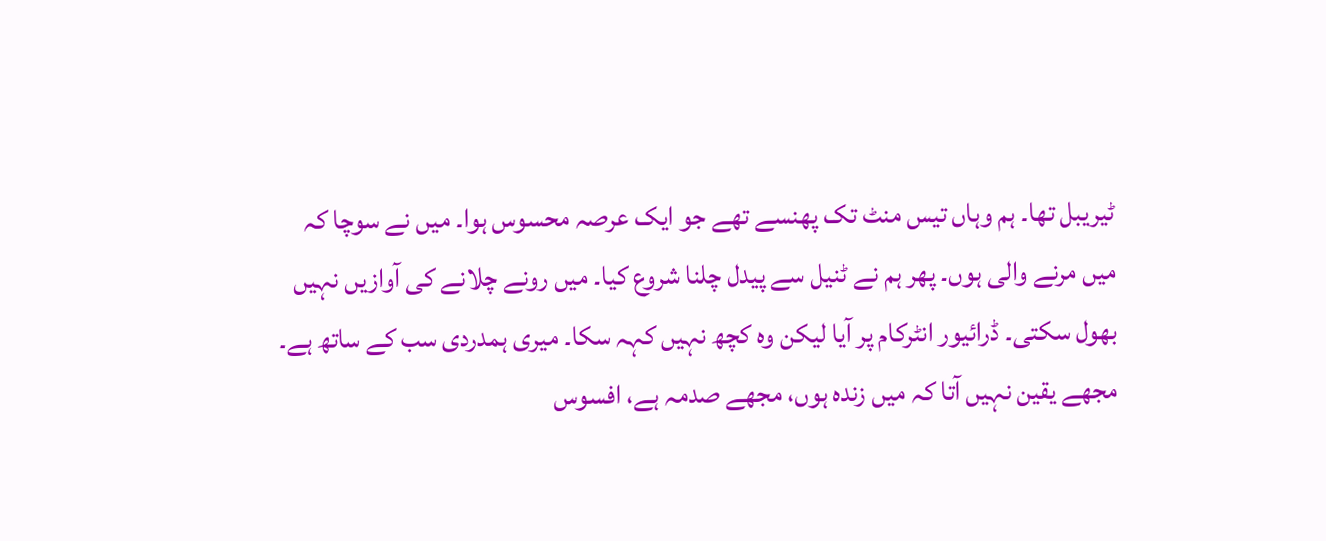ٹیریبل تھا۔ ہم وہاں تیس منٹ تک پھنسے تھے جو ایک عرصہ محسوس ہوا۔ میں نے سوچا کہ میں مرنے والی ہوں۔ پھر ہم نے ٹنیل سے پیدل چلنا شروع کیا۔ میں رونے چلانے کی آوازیں نہیں بھول سکتی۔ ڈرائیور انٹرکام پر آیا لیکن وہ کچھ نہیں کہہ سکا۔ میری ہمدردی سب کے ساتھ ہے۔ مجھے یقین نہیں آتا کہ میں زندہ ہوں، مجھے صدمہ ہے، افسوس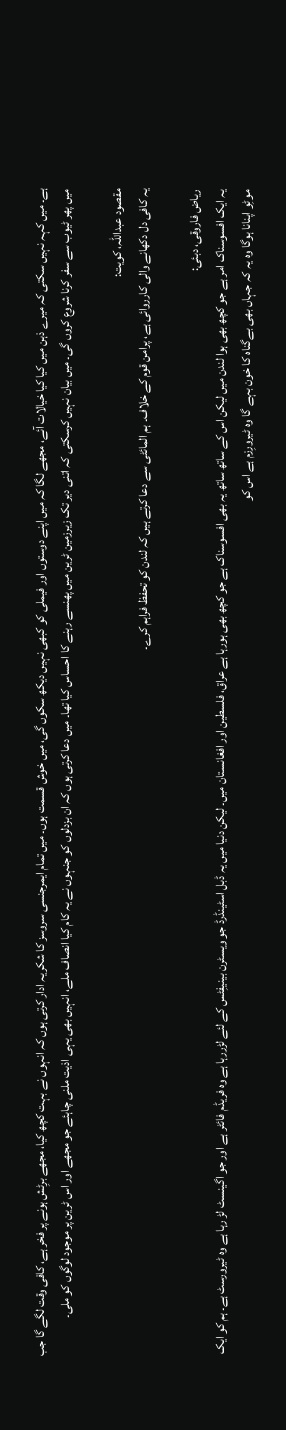ہے۔ میں کہہ نہیں سکتی کہ میرے ذہن میں کیا کیا خیالات آئے، مجھے لگا کہ میں اپنے دوستوں اور فیملی کو کبھی نہیں دیکھ سکوں گی، میں خوش قسمت ہوں۔ میں تمام ایمرجنسی سروسز کا شکریہ ادار کرتی ہوں کہ انہوں نے بہت کچھ کیا، مجھے برِٹش ہونے پر فخر ہے، کافی وقت لگے گا جب میں پھر ٹیوب سے سفر کرنا شروع کروں گی۔ میں بیان نہیں کرسکتی کہ اتنی دیر تک زیرزمین ٹرین میں پھنسے رہنے کا احساس کیا تھا۔ میں دعا کرتی ہوں کہ ان بزدلوں کو جنہوں نے یہ کام کیا انصاف ملے، انہیں بھی یہی اذیت ملنی چاہئے جو مجھے اور اس ٹرین پر موجود لوگوں کو ملی۔

مقصود عبداللہ، کویت:
یہ کافی دل دکھانے والی کارروائی ہے، پرامن قوم کے خلاف۔ ہم المائٹی سے دعا کرتے ہیں کہ لندن کو تحفظ فراہم کرے۔

ریاض فاروقی، دبئی:
یہ ایک افسوسناک امر ہے جو کچھ بھی ہوا لندن میں لیکن اس کے ساتھ ساتھ یہ بھی افسوسناک ہے جو کچھ بھی ہورہا ہے عراق، فلسطین اور افغانستان میں۔ لیکن دنیا میں یہ ڈبل اسٹینڈرڈ جو ویسٹرن بینیفِٹس کے لئے لڑررہا ہے وہ فریڈم فائٹر ہے اور جو اگینسٹ لڑ رہا ہے وہ ٹیرورسٹ ہے۔ ہم کو ایک موٹِو اپنانا ہوگا وہ یہ کہ جہاں بھی بےگناہ کا خون بہے گا وہ ٹیرورِزم ہے اس کو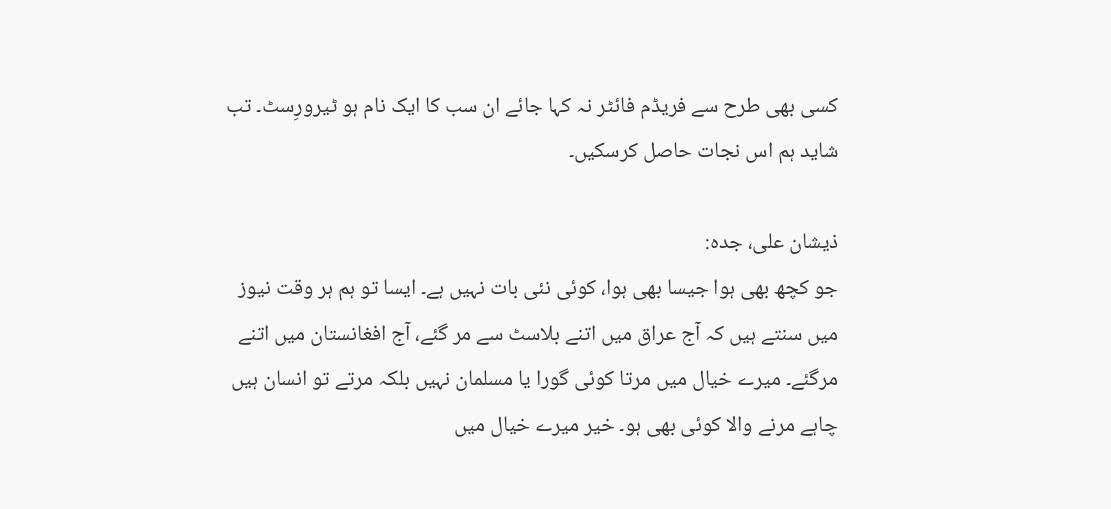کسی بھی طرح سے فریڈم فائٹر نہ کہا جائے ان سب کا ایک نام ہو ٹیرورِسٹ۔ تب شاید ہم اس نجات حاصل کرسکیں۔

ذیشان علی، جدہ:
جو کچھ بھی ہوا جیسا بھی ہوا، کوئی نئی بات نہیں ہے۔ ایسا تو ہم ہر وقت نیوز میں سنتے ہیں کہ آج عراق میں اتنے بلاسٹ سے مر گئے، آج افغانستان میں اتنے مرگئے۔ میرے خیال میں مرتا کوئی گورا یا مسلمان نہیں بلکہ مرتے تو انسان ہیں چاہے مرنے والا کوئی بھی ہو۔ خیر میرے خیال میں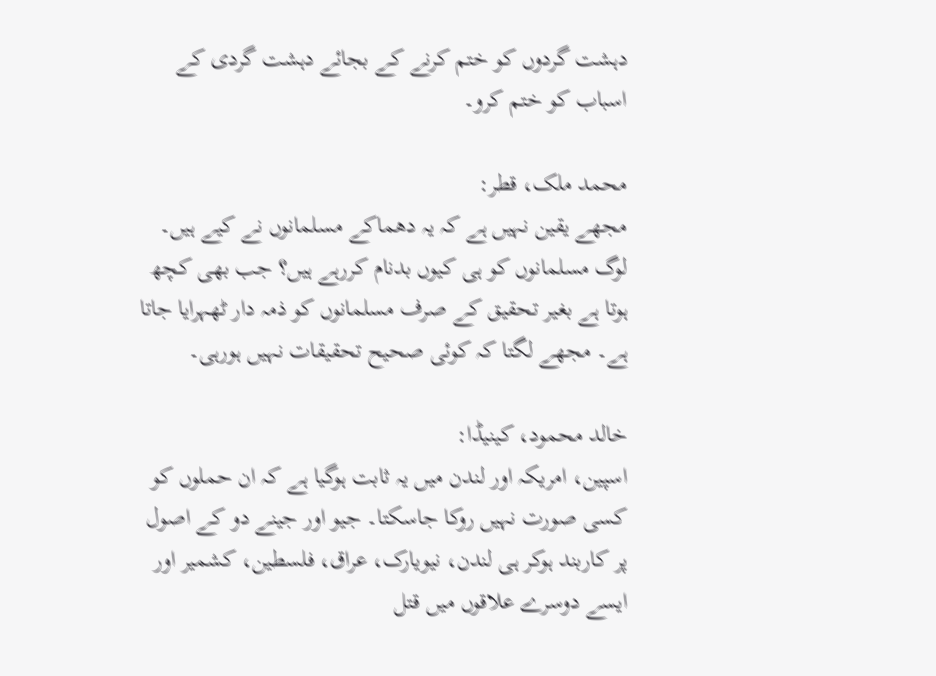دہشت گردوں کو ختم کرنے کے بجائے دہشت گردی کے اسباب کو ختم کرو۔

محمد ملک، قطر:
مجھے یقین نہیں ہے کہ یہ دھماکے مسلمانوں نے کیے ہیں۔ لوگ مسلمانوں کو ہی کیوں بدنام کررہے ہیں؟ جب بھی کچھ ہوتا ہے بغیر تحقیق کے صرف مسلمانوں کو ذمہ دار ٹھہرایا جاتا ہے۔ مجھے لگتا کہ کوئی صحیح تحقیقات نہیں ہورہی۔

خالد محمود، کینیڈا:
اسپین، امریکہ اور لندن میں یہ ثابت ہوگیا ہے کہ ان حملوں کو کسی صورت نہیں روکا جاسکتا۔ جیو اور جینے دو کے اصول پر کاربند ہوکر ہی لندن، نیویارک، عراق، فلسطین، کشمیر اور ایسے دوسرے علاقوں میں قتل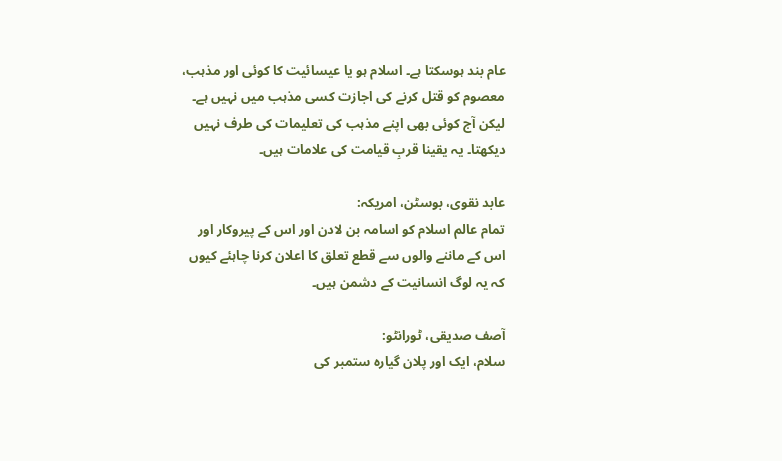عام بند ہوسکتا ہے۔ اسلام ہو یا عیسائیت کا کوئی اور مذہب، معصوم کو قتل کرنے کی اجازت کسی مذہب میں نہیں ہے۔ لیکن آج کوئی بھی اپنے مذہب کی تعلیمات کی طرف نہیں دیکھتا۔ یہ یقینا قربِ قیامت کی علامات ہیں۔

عابد نقوی، بوسٹن، امریکہ:
تمام عالم اسلام کو اسامہ بن لادن اور اس کے پیروکار اور اس کے ماننے والوں سے قطع تعلق کا اعلان کرنا چاہئے کیوں کہ یہ لوگ انسانیت کے دشمن ہیں۔

آصف صدیقی، ٹورانٹو:
سلام، ایک اور پلان گیارہ ستمبر کی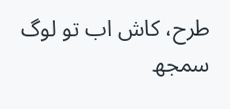طرح، کاش اب تو لوگ سمجھ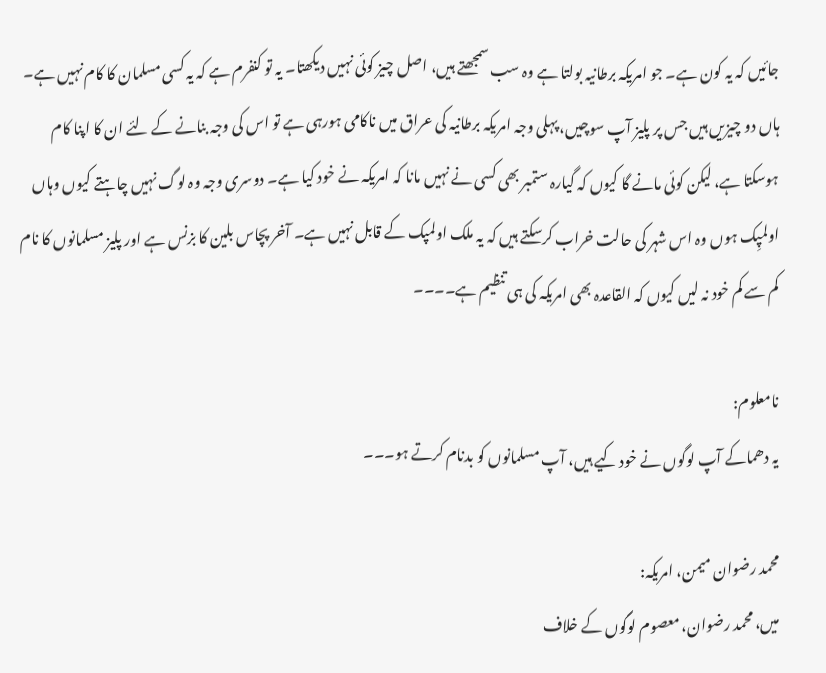جائیں کہ یہ کون ہے۔ جو امریکہ برطانیہ بولتا ہے وہ سب سمجھتے ہیں، اصل چیز کوئی نہیں دیکھتا۔ یہ تو کنفرم ہے کہ یہ کسی مسلمان کا کام نہیں ہے۔ ہاں دو چیزیں ہیں جس پر پلیز آپ سوچیں، پہلی وجہ امریکہ برطانیہ کی عراق میں ناکامی ہورہی ہے تو اس کی وجہ بنانے کے لئے ان کا اپنا کام ہوسکتا ہے، لیکن کوئی مانے گا کیوں کہ گیارہ ستمبر بھی کسی نے نہیں مانا کہ امریکہ نے خود کیا ہے۔ دوسری وجہ وہ لوگ نہیں چاہتے کیوں وہاں اولمپِک ہوں وہ اس شہر کی حالت خراب کرسکتے ہیں کہ یہ ملک اولمپک کے قابل نہیں ہے۔ آخر پچاس بلین کا بزنس ہے اور پلیز مسلمانوں کا نام کم سے کم خود نہ لیں کیوں کہ القاعدہ بھی امریکہ کی ہی تنظیم ہے۔۔۔۔

نامعلوم:
یہ دھماکے آپ لوگوں نے خود کیے ہیں، آپ مسلمانوں کو بدنام کرتے ہو۔۔۔

محمد رضوان میمن، امریکہ:
میں، محمد رضوان، معصوم لوگوں کے خلاف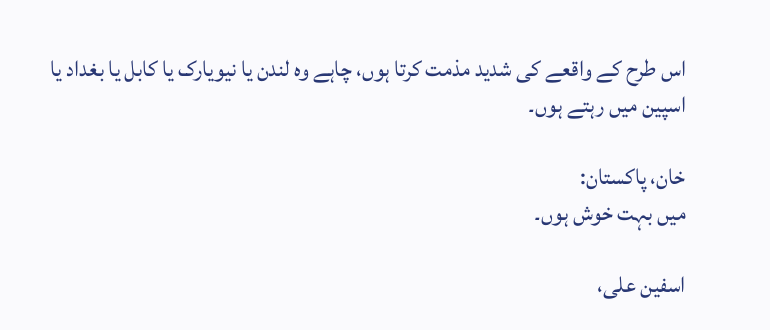اس طرح کے واقعے کی شدید مذمت کرتا ہوں، چاہے وہ لندن یا نیویارک یا کابل یا بغداد یا اسپین میں رہتے ہوں۔

خان، پاکستان:
میں بہت خوش ہوں۔

اسفین علی،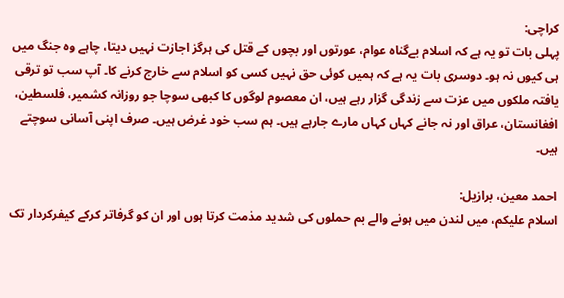کراچی:
پہلی بات تو یہ ہے کہ اسلام بےگناہ عوام، عورتوں اور بچوں کے قتل کی ہرگز اجازت نہیں دیتا، چاہے وہ جنگ میں ہی کیوں نہ ہو۔ دوسری بات یہ ہے کہ ہمیں کوئی حق نہیں کسی کو اسلام سے خارج کرنے کا۔ آپ سب تو ترقی یافتہ ملکوں میں عزت سے زندگی گزار رہے ہیں، ان معصوم لوگوں کا کبھی سوچا جو روزانہ کشمیر، فلسطین، افغانستان، عراق اور نہ جانے کہاں کہاں مارے جارہے ہیں۔ ہم سب خود غرض ہیں۔ صرف اپنی آسانی سوچتے ہیں۔

احمد معین، برازیل:
اسلام علیکم، میں لندن میں ہونے والے بم حملوں کی شدید مذمت کرتا ہوں اور ان کو گرفاتر کرکے کیفرکردار تک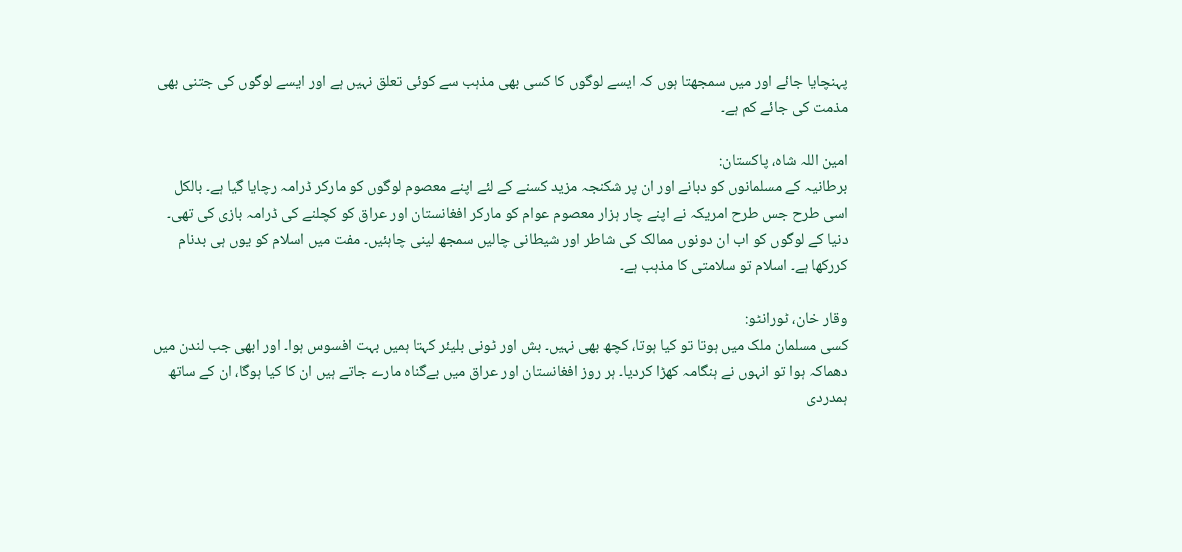پہنچایا جائے اور میں سمجھتا ہوں کہ ایسے لوگوں کا کسی بھی مذہب سے کوئی تعلق نہیں ہے اور ایسے لوگوں کی جتنی بھی مذمت کی جائے کم ہے۔

امین اللہ شاہ، پاکستان:
برطانیہ کے مسلمانوں کو دبانے اور ان پر شکنجہ مزید کسنے کے لئے اپنے معصوم لوگوں کو مارکر ڈرامہ رچایا گیا ہے۔ بالکل اسی طرح جس طرح امریکہ نے اپنے چار ہزار معصوم عوام کو مارکر افغانستان اور عراق کو کچلنے کی ڈرامہ بازی کی تھی۔ دنیا کے لوگوں کو اب ان دونوں ممالک کی شاطر اور شیطانی چالیں سمجھ لینی چاہئیں۔ مفت میں اسلام کو یوں ہی بدنام کررکھا ہے۔ اسلام تو سلامتی کا مذہب ہے۔

وقار خان، ٹورانٹو:
کسی مسلمان ملک میں ہوتا تو کیا ہوتا، کچھ بھی نہیں۔ بش اور ٹونی بلیئر کہتا ہمیں بہت افسوس ہوا۔ اور ابھی جب لندن میں دھماکہ ہوا تو انہوں نے ہنگامہ کھڑا کردیا۔ ہر روز افغانستان اور عراق میں بےگناہ مارے جاتے ہیں ان کا کیا ہوگا، ان کے ساتھ ہمدردی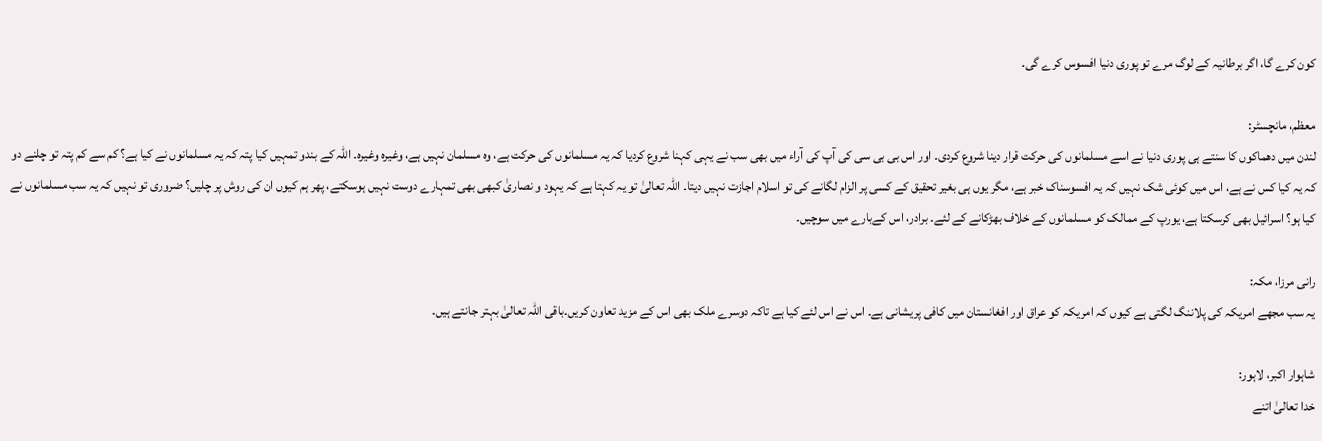کون کرے گا، اگر برطانیہ کے لوگ مرے تو پوری دنیا افسوس کرے گی۔

معظم، مانچسٹر:
لندن میں دھماکوں کا سنتے ہی پوری دنیا نے اسے مسلمانوں کی حرکت قرار دینا شروع کردی۔ اور اس بی بی سی کی آپ کی آراء میں بھی سب نے یہی کہنا شروع کردیا کہ یہ مسلمانوں کی حرکت ہے، وہ مسلمان نہیں ہے، وغیرہ وغیرہ۔ اللہ کے بندو تمہیں کیا پتہ کہ یہ مسلمانوں نے کیا ہے؟ کم سے کم پتہ تو چلنے دو کہ یہ کیا کس نے ہے، اس میں کوئی شک نہیں کہ یہ افسوسناک خبر ہے، مگر یوں ہی بغیر تحقیق کے کسی پر الزام لگانے کی تو اسلام اجازت نہیں دیتا۔ اللہ تعالیٰ تو یہ کہتا ہے کہ یہود و نصاریٰ کبھی بھی تمہارے دوست نہیں ہوسکتے، پھر ہم کیوں ان کی روش پر چلیں؟ ضروری تو نہیں کہ یہ سب مسلمانوں نے کیا ہو؟ اسرائیل بھی کرسکتا ہے، یورپ کے ممالک کو مسلمانوں کے خلاف بھڑکانے کے لئے۔ برادر، اس کےبارے میں سوچیں۔

رانی مرزا، مکہ:
یہ سب مجھے امریکہ کی پلاننگ لگتی ہے کیوں کہ امریکہ کو عراق اور افغانستان میں کافی پریشانی ہے۔ اس نے اس لئے کیا ہے تاکہ دوسرے ملک بھی اس کے مزید تعاون کریں۔باقی اللہ تعالیٰ بہتر جانتے ہیں۔

شاہوار اکبر، لاہور:
خدا تعالیٰ اتنے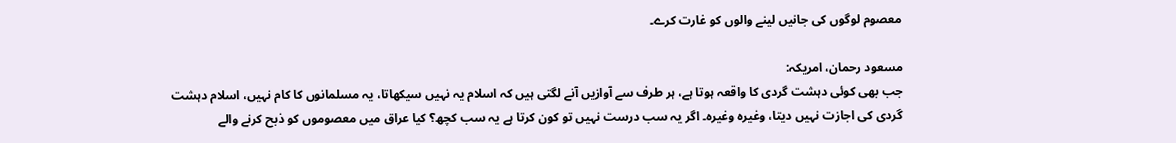معصوم لوگوں کی جانیں لینے والوں کو غارت کرے۔

مسعود رحمان، امریکہ:
جب بھی کوئی دہشت گردی کا واقعہ ہوتا ہے، ہر طرف سے آوازیں آنے لگتی ہیں کہ اسلام یہ نہیں سیکھاتا، یہ مسلمانوں کا کام نہیں، اسلام دہشت گردی کی اجازت نہیں دیتا، وغیرہ وغیرہ۔ اگر یہ سب درست نہیں تو کون کرتا ہے یہ سب کچھ؟ کیا عراق میں معصوموں کو ذبح کرنے والے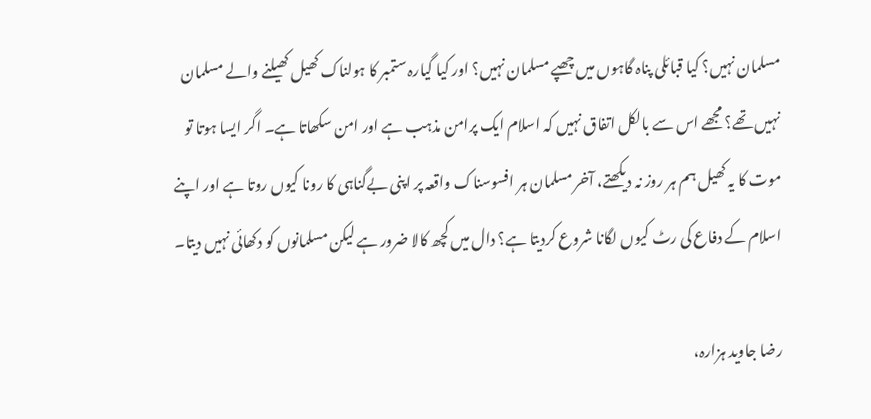مسلمان نہیں؟ کیا قبائلی پناہ گاہوں میں چھپے مسلمان نہیں؟ اور کیا گیارہ ستمبر کا ہولناک کھیل کھیلنے والے مسلمان نہیں تھے؟ مجھے اس سے بالکل اتفاق نہیں کہ اسلام ایک پرامن مذہب ہے اور امن سکھاتا ہے۔ اگر ایسا ہوتا تو موت کا یہ کھیل ہم ہر روز نہ دیکھتے، آخر مسلمان ہر افسوسناک واقعہ پر اپنی بےگناہی کا رونا کیوں روتا ہے اور اپنے اسلام کے دفاع کی رٹ کیوں لگانا شروع کردیتا ہے؟ دال میں کچھ کالا ضرور ہے لیکن مسلمانوں کو دکھائی نہیں دیتا۔

رضا جاوید ہزارہ،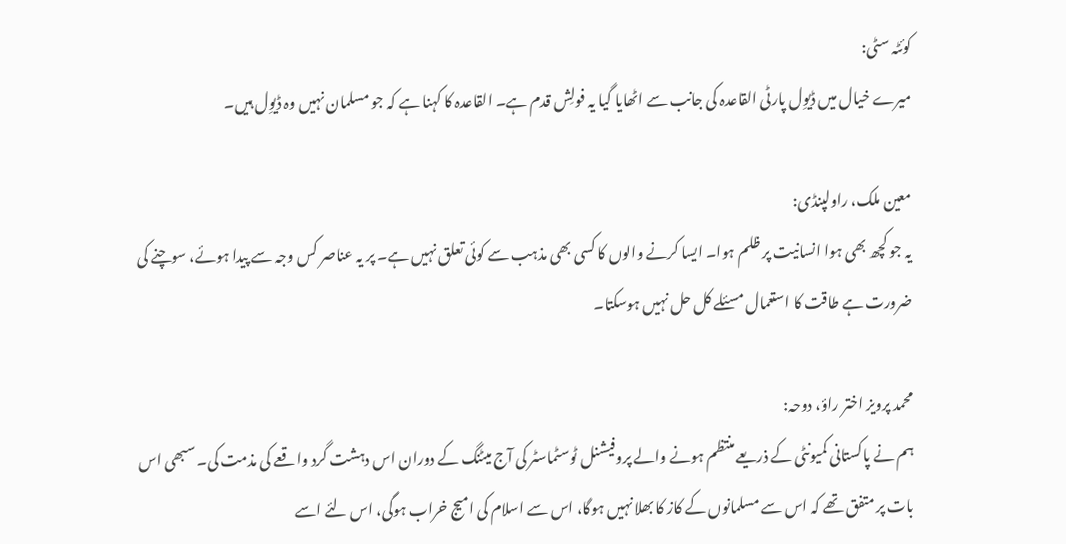کوئٹہ سٹی:
میرے خیال میں ڈیوِل پارٹی القاعدہ کی جانب سے اٹھایا گیا یہ فولِش قدم ہے۔ القاعدہ کا کہنا ہے کہ جو مسلمان نہیں وہ ڈیوِل ہیں۔

معین ملک، راولپنڈی:
یہ جو کچھ بھی ہوا انسانیت پر ظلم ہوا۔ ایسا کرنے والوں کا کسی بھی مذہب سے کوئی تعلق نہیں ہے۔ پر یہ عناصر کس وجہ سے پیدا ہوئے، سوچنے کی ضرورت ہے طاقت کا استعمال مسئلے کل حل نہیں ہوسکتا۔

محمد پرویز اختر راؤ، دوحہ:
ہم نے پاکستانی کمیونٹی کے ذریعے منتظم ہونے والے پروفیشنل ٹوسٹماسٹر کی آج میٹنگ کے دوران اس دہشت گرد واقعے کی مذمت کی۔ سبھی اس بات پر متفق تھے کہ اس سے مسلمانوں کے کاز کا بھلا نہیں ہوگا، اس سے اسلام کی امیج خراب ہوگی، اس لئے اسے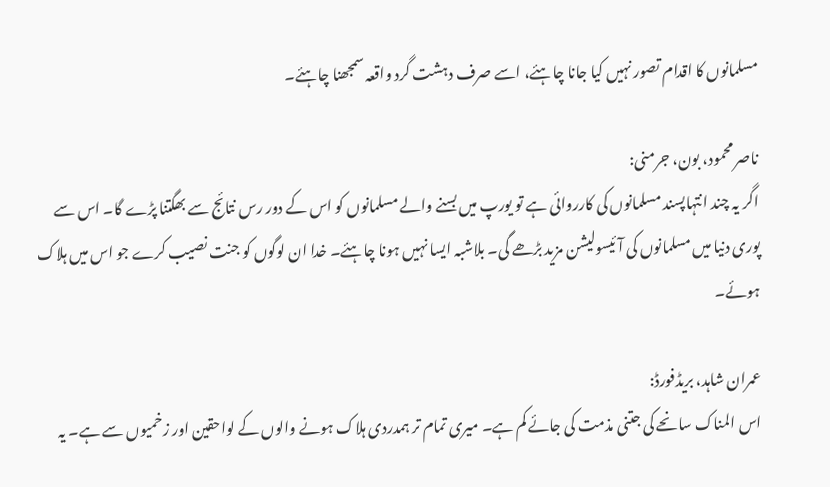مسلمانوں کا اقدام تصور نہیں کیا جانا چاہئے، اسے صرف دہشت گرد واقعہ سمجھنا چاہئے۔

ناصر محمود، بون، جرمنی:
اگر یہ چند انتہاپسند مسلمانوں کی کارروائی ہے تو یورپ میں بسنے والے مسلمانوں کو اس کے دور رس نتائج سے بھگتنا پڑے گا۔ اس سے پوری دنیا میں مسلمانوں کی آئیسولیشن مزید بڑھے گی۔ بلاشبہ ایسا نہیں ہونا چاہئے۔ خدا ان لوگوں کو جنت نصیب کرے جو اس میں ہلاک ہوئے۔

عمران شاہد، بریڈفورڈ:
اس المناک سانحے کی جتنی مذمت کی جائے کم ہے۔ میری تمام تر ہمدردی ہلاک ہونے والوں کے لواحقین اور زخمیوں سے ہے۔ یہ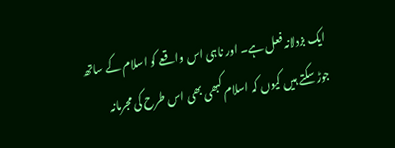ایک بزدلانہ فعل ہے۔ اور ناہی اس واقعے کو اسلام کے ساتھ جوڑ سکتے ہیں کیوں کہ اسلام کبھی بھی اس طرح کی مجرمانہ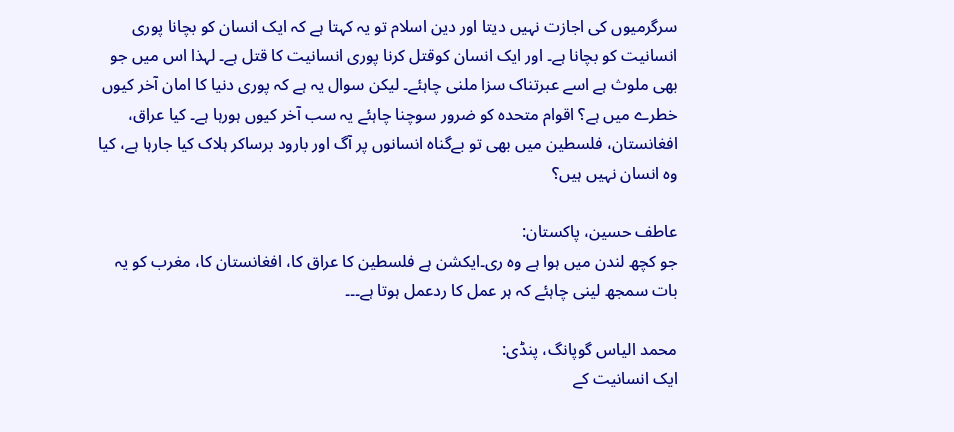سرگرمیوں کی اجازت نہیں دیتا اور دین اسلام تو یہ کہتا ہے کہ ایک انسان کو بچانا پوری انسانیت کو بچانا ہے۔ اور ایک انسان کوقتل کرنا پوری انسانیت کا قتل ہے۔ لہذا اس میں جو بھی ملوث ہے اسے عبرتناک سزا ملنی چاہئے۔ لیکن سوال یہ ہے کہ پوری دنیا کا امان آخر کیوں خطرے میں ہے؟ اقوام متحدہ کو ضرور سوچنا چاہئے یہ سب آخر کیوں ہورہا ہے۔ کیا عراق، افغانستان، فلسطین میں بھی تو بےگناہ انسانوں پر آگ اور بارود برساکر ہلاک کیا جارہا ہے، کیا وہ انسان نہیں ہیں؟

عاطف حسین، پاکستان:
جو کچھ لندن میں ہوا ہے وہ ری۔ایکشن ہے فلسطین کا عراق کا، افغانستان کا، مغرب کو یہ بات سمجھ لینی چاہئے کہ ہر عمل کا ردعمل ہوتا ہے۔۔۔

محمد الیاس گوپانگ، پنڈی:
ایک انسانیت کے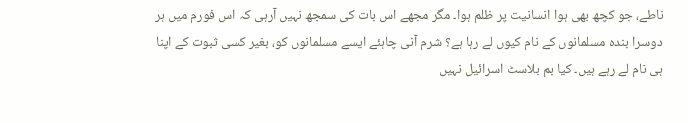ناطے، جو کچھ بھی ہوا انسانیت پر ظلم ہوا۔ مگر مجھے اس بات کی سمجھ نہیں آرہی کہ اس فورم میں ہر دوسرا بندہ مسلمانوں کے نام کیوں لے رہا ہے؟ شرم آنی چاہئے ایسے مسلمانوں کو، بغیر کسی ثبوت کے اپنا ہی نام لے رہے ہیں۔ کیا بم بلاسٹ اسرائیل نہیں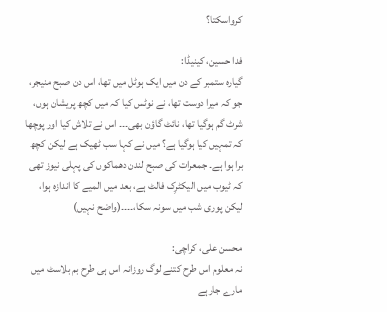کرواسکتا؟

فدا حسین، کینیڈا:
گیارہ ستمبر کے دن میں ایک ہوٹل میں تھا، اس دن صبح منیجر، جو کہ میرا دوست تھا، نے نوٹس کیا کہ میں کچھ پریشان ہوں، شرٹ گم ہوگیا تھا، نائٹ گاؤن بھی۔۔۔ اس نے تلاش کیا اور پوچھا کہ تمہیں کیا ہوگیا ہے؟ میں نے کہا سب ٹھیک ہے لیکن کچھ برا ہوا ہے۔ جمعرات کی صبح لندن دھماکوں کی پہلی نیوز تھی کہ ٹیوب میں الیکٹرِک فالٹ ہے، بعد میں المیے کا اندازہ ہوا، لیکن پوری شب میں سونہ سکا،۔۔۔۔(واضح نہیں)

محسن علی، کراچی:
نہ معلوم اس طرح کتنے لوگ روزانہ اس ہی طرح بم بلاسٹ میں مارے جارہے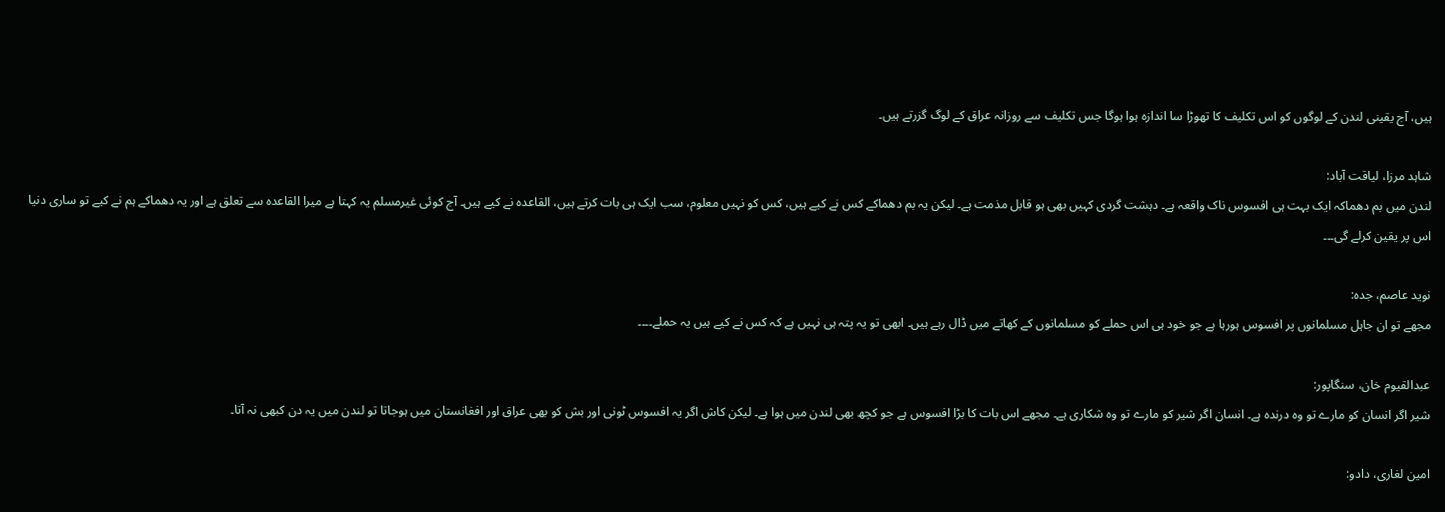ہیں، آج یقینی لندن کے لوگوں کو اس تکلیف کا تھوڑا سا اندازہ ہوا ہوگا جس تکلیف سے روزانہ عراق کے لوگ گزرتے ہیں۔

شاہد مرزا، لیاقت آباد:
لندن میں بم دھماکہ ایک بہت ہی افسوس ناک واقعہ ہے۔ دہشت گردی کہیں بھی ہو قابل مذمت ہے۔ لیکن یہ بم دھماکے کس نے کیے ہیں، کس کو نہیں معلوم، سب ایک ہی بات کرتے ہیں، القاعدہ نے کیے ہیں۔ آج کوئی غیرمسلم یہ کہتا ہے میرا القاعدہ سے تعلق ہے اور یہ دھماکے ہم نے کیے تو ساری دنیا اس پر یقین کرلے گی۔۔۔

نوید عاصم، جدہ:
مجھے تو ان جاہل مسلمانوں پر افسوس ہورہا ہے جو خود ہی اس حملے کو مسلمانوں کے کھاتے میں ڈال رہے ہیں۔ ابھی تو یہ پتہ ہی نہیں ہے کہ کس نے کیے ہیں یہ حملے۔۔۔۔

عبدالقیوم خان، سنگاپور:
شیر اگر انسان کو مارے تو وہ درندہ ہے۔ انسان اگر شیر کو مارے تو وہ شکاری ہے۔ مجھے اس بات کا بڑا افسوس ہے جو کچھ بھی لندن میں ہوا ہے۔ لیکن کاش اگر یہ افسوس ٹونی اور بش کو بھی عراق اور افغانستان میں ہوجاتا تو لندن میں یہ دن کبھی نہ آتا۔

امین لغاری، دادو: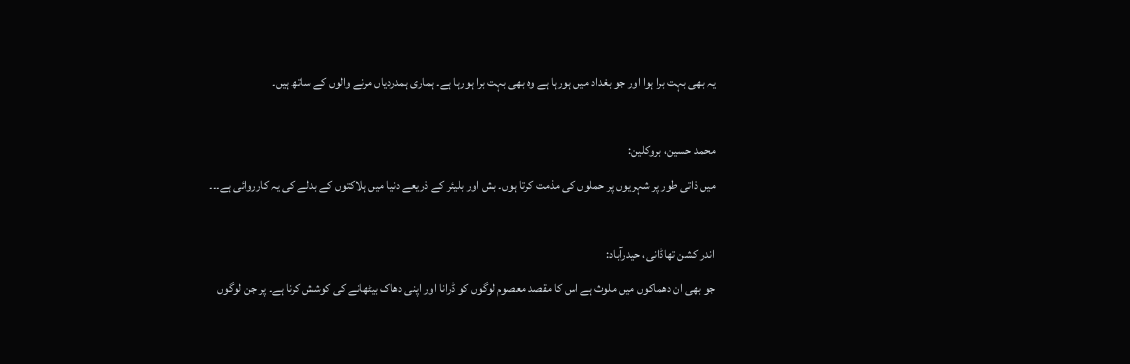یہ بھی بہت برا ہوا اور جو بغداد میں ہورہا ہے وہ بھی بہت برا ہورہا ہے۔ ہماری ہمدردیاں مرنے والوں کے ساتھ ہیں۔

محمد حسین، بروکلین:
میں ذاتی طور پر شہریوں پر حملوں کی مذمت کرتا ہوں۔ بش اور بلیئر کے ذریعے دنیا میں ہلاکتوں کے بدلے کی یہ کارروائی ہے۔۔۔

اندر کشن تھاڈانی، حیدرآباد:
جو بھی ان دھماکوں میں ملوث ہے اس کا مقصد معصوم لوگوں کو ڈرانا اور اپنی دھاک بیٹھانے کی کوشش کرنا ہے۔ پر جن لوگوں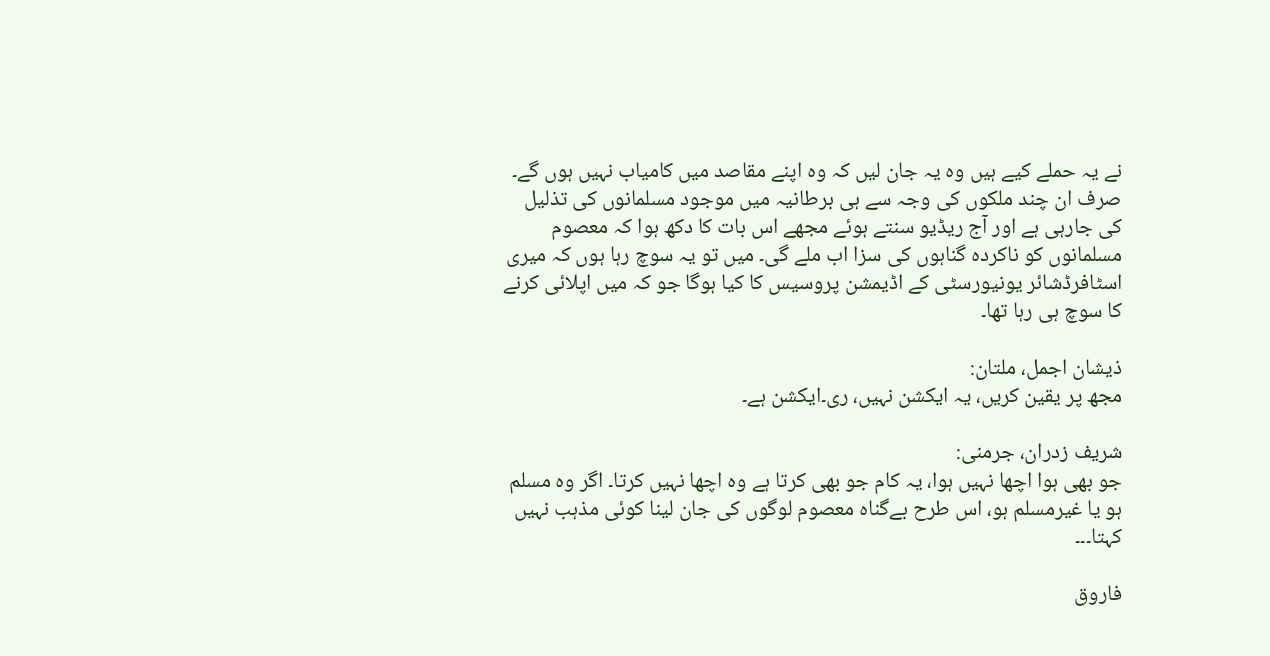نے یہ حملے کیے ہیں وہ یہ جان لیں کہ وہ اپنے مقاصد میں کامیاب نہیں ہوں گے۔ صرف ان چند ملکوں کی وجہ سے ہی برطانیہ میں موجود مسلمانوں کی تذلیل کی جارہی ہے اور آج ریڈیو سنتے ہوئے مجھے اس بات کا دکھ ہوا کہ معصوم مسلمانوں کو ناکردہ گناہوں کی سزا اب ملے گی۔ میں تو یہ سوچ رہا ہوں کہ میری اسٹافرڈشائر یونیورسٹی کے اڈیمشن پروسیس کا کیا ہوگا جو کہ میں اپلائی کرنے کا سوچ ہی رہا تھا۔

ذیشان اجمل، ملتان:
مجھ پر یقین کریں، یہ ایکشن نہیں، ری۔ایکشن ہے۔

شریف زدران، جرمنی:
جو بھی ہوا اچھا نہیں ہوا، یہ کام جو بھی کرتا ہے وہ اچھا نہیں کرتا۔ اگر وہ مسلم ہو یا غیرمسلم ہو، اس طرح بےگناہ معصوم لوگوں کی جان لینا کوئی مذہب نہیں کہتا۔۔۔

فاروق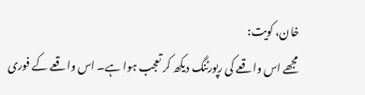خان، کویت:
مجھے اس واقعے کی رپورٹنگ دیکھ کر تعجب ہوا ہے۔ اس واقعے کے فوری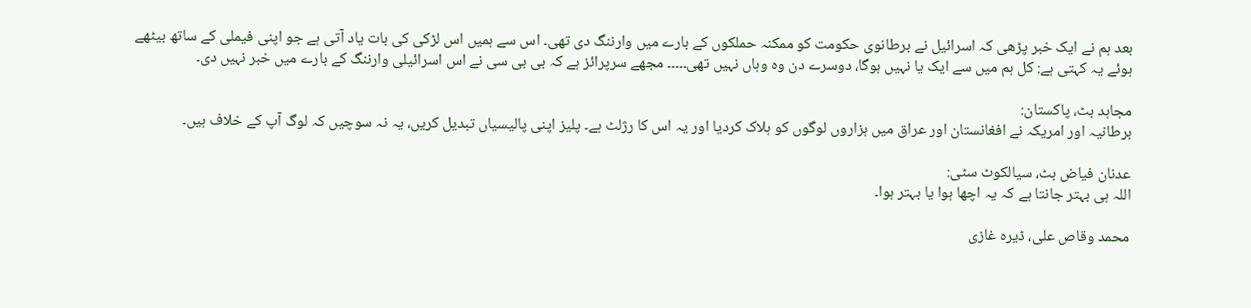بعد ہم نے ایک خبر پڑھی کہ اسرائیل نے برطانوی حکومت کو ممکنہ حملکوں کے بارے میں وارننگ دی تھی۔ اس سے ہمیں اس لڑکی کی بات یاد آتی ہے جو اپنی فیملی کے ساتھ بیٹھے ہوئے یہ کہتی ہے: کل ہم میں سے ایک یا نہیں ہوگا، دوسرے دن وہ وہاں نہیں تھی۔۔۔۔۔ مجھے سرپرائز ہے کہ بی بی سی نے اس اسرائیلی وارننگ کے بارے میں خبر نہیں دی۔

مجاہد بٹ، پاکستان:
برطانیہ اور امریکہ نے افغانستان اور عراق میں ہزاروں لوگوں کو ہلاک کردیا اور یہ اس کا رژلٹ ہے۔ پلیز اپنی پالیسیاں تبدیل کریں، یہ نہ سوچیں کہ لوگ آپ کے خلاف ہیں۔

عدنان فیاض بٹ، سیالکوٹ سٹی:
اللہ ہی بہتر جانتا ہے کہ یہ اچھا ہوا یا بہتر ہوا۔

محمد وقاص علی، ڈیرہ غازی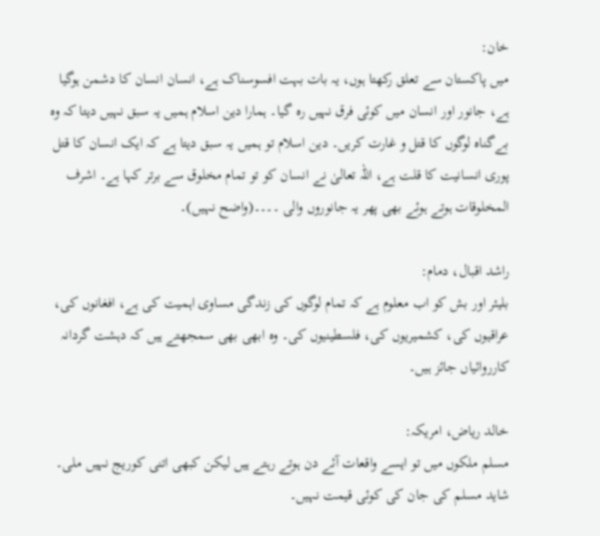خان:
میں پاکستان سے تعلق رکھتا ہوں، یہ بات بہت افسوسناک ہے، انسان انسان کا دشمن ہوگیا ہے، جانور اور انسان میں کوئی فرق نہیں رہ گیا۔ ہمارا دین اسلام ہمیں یہ سبق نہیں دیتا کہ وہ بےگناہ لوگوں کا قتل و غارت کریں۔ دین اسلام تو ہمیں یہ سبق دیتا ہے کہ ایک انسان کا قتل پوری انسانیت کا قلت ہے، اللہ تعالیٰ نے انسان کو تو تمام مخلوق سے برتر کہا ہے۔ اشرف المخلوقات ہوتے ہوئے بھی پھر یہ جانوروں والی ۔۔۔۔(واضح نہیں)۔

راشد اقبال، دمام:
بلیئر اور بش کو اب معلوم ہے کہ تمام لوگوں کی زندگی مساوی اہمیت کی ہے، افغانوں کی، عراقیوں کی، کشمیریوں کی، فلسطینیوں کی۔ وہ ابھی بھی سمجھتے ہیں کہ دہشت گردانہ کارروائیاں جائز ہیں۔

خالد ریاض، امریکہ:
مسلم ملکوں میں تو ایسے واقعات آئے دن ہوتے رہتے ہیں لیکن کبھی اتنی کوریج نہیں ملی۔ شاید مسلم کی جان کی کوئی قیمت نہیں۔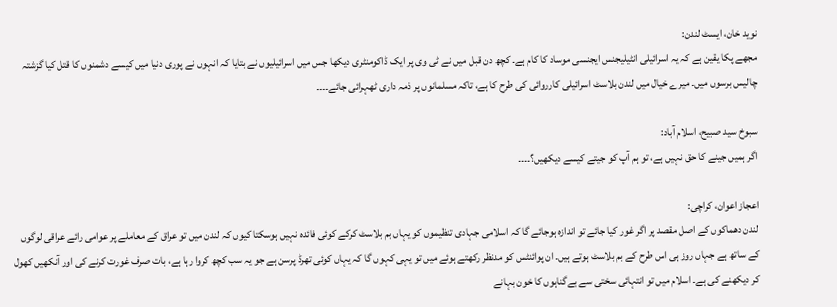نوید خان، ایسٹ لندن:
مجھے پکا یقین ہے کہ یہ اسرائیلی انٹیلیجنس ایجنسی موساد کا کام ہے۔ کچھ دن قبل میں نے ٹی وی پر ایک ڈاکومنٹری دیکھا جس میں اسرائیلیوں نے بتایا کہ انہوں نے پوری دنیا میں کیسے دشمنوں کا قتل کیا گزشتہ چالیس برسوں میں۔ میرے خیال میں لندن بلاسٹ اسرائیلی کارروائی کی طرح کا ہے، تاکہ مسلمانوں پر ذمہ داری ٹھہرائی جائے۔۔۔۔

سبوخ سید صبیح، اسلام آباد:
اگر ہمیں جینے کا حق نہیں ہے، تو ہم آپ کو جیتے کیسے دیکھیں؟۔۔۔۔

اعجاز اعوان، کراچی:
لندن دھماکوں کے اصل مقصد پر اگر غور کیا جائے تو اندازہ ہوجائے گا کہ اسلامی جہادی تنظیموں کو یہاں بم بلاسٹ کرکے کوئی فائدہ نہیں ہوسکتا کیوں کہ لندن میں تو عراق کے معاملے پر عوامی رائے عراقی لوگوں کے ساتھ ہے جہاں روز ہی اس طرح کے بم بلاسٹ ہوتے ہیں۔ ان پوائنٹس کو مدنظر رکھتے ہوئے میں تو یہی کہوں گا کہ یہاں کوئی تھرڈ پرسن ہے جو یہ سب کچھ کروا رہا ہے، بات صرف غورت کرنے کی اور آنکھیں کھول کر دیکھنے کی ہے۔ اسلام میں تو انتہائی سختی سے بےگناہوں کا خون بہانے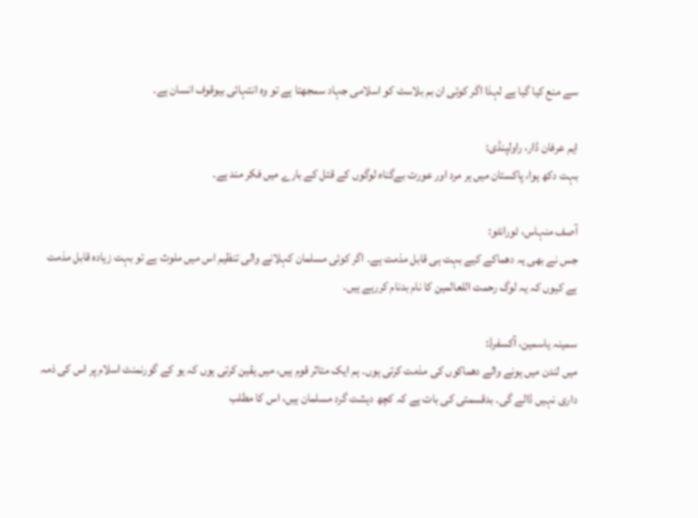سے منع کیا گیا ہے لہذا اگر کوئی ان بم بلاسٹ کو اسلامی جہاد سمجھتا ہے تو وہ انتہائی بیوقوف انسان ہے۔

ایم عرفان ڈار، راولپنڈی:
بہت دکھ ہوا، پاکستان میں ہر مرد اور عورت بےگناہ لوگوں کے قتل کے بارے میں فکر مند ہے۔

آصف منہاس، ٹورانٹو:
جس نے بھی یہ دھماکے کیے بہت ہی قابل مذمت ہے۔ اگر کوئی مسلمان کہلانے والی تنظیم اس میں ملوث ہے تو بہت زیادہ قابل مذمت ہے کیوں کہ یہ لوگ رحمت اللعالمین کا نام بدنام کررہے ہیں۔

سمینہ یاسمین، آکسفرڈ:
میں لندن میں ہونے والے دھماکوں کی مذمت کرتی ہوں۔ ہم ایک متاثر قوم ہیں، میں یقین کرتی ہوں کہ یو کے گورنمنٹ اسلام پر اس کی ذمہ داری نہیں ڈالے گی۔ بدقسمتی کی بات ہے کہ کچھ دہشت گرد مسلمان ہیں، اس کا مطلب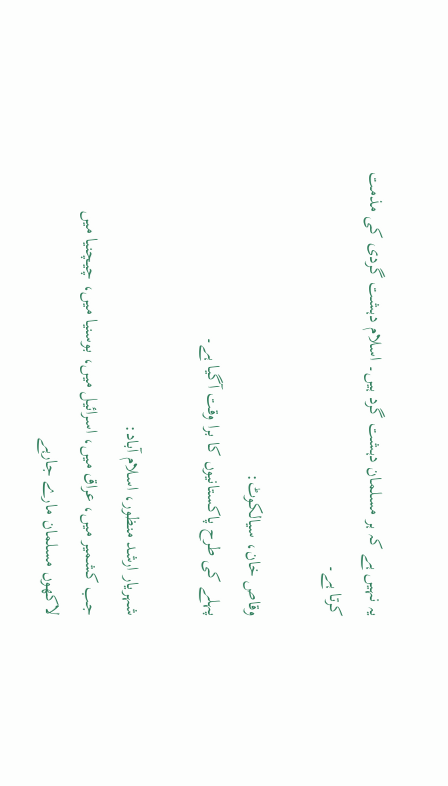یہ نہیں ہے کہ ہر مسلمان دہشت گرد ہیں۔ اسلام دہشت گردی کی مذمت کرتا ہے۔

وقاص خان، سیالکوٹ:
پہلے کی طرح پاکستانیوں کا برا وقت آگیا ہے۔

شہریار ارشد منظور، اسلام آباد:
جب کشمیر میں، عراق میں، اسرائیل میں، بوسنیا میں، چیچنیا میں لاکھوں مسلمان مارے جارہے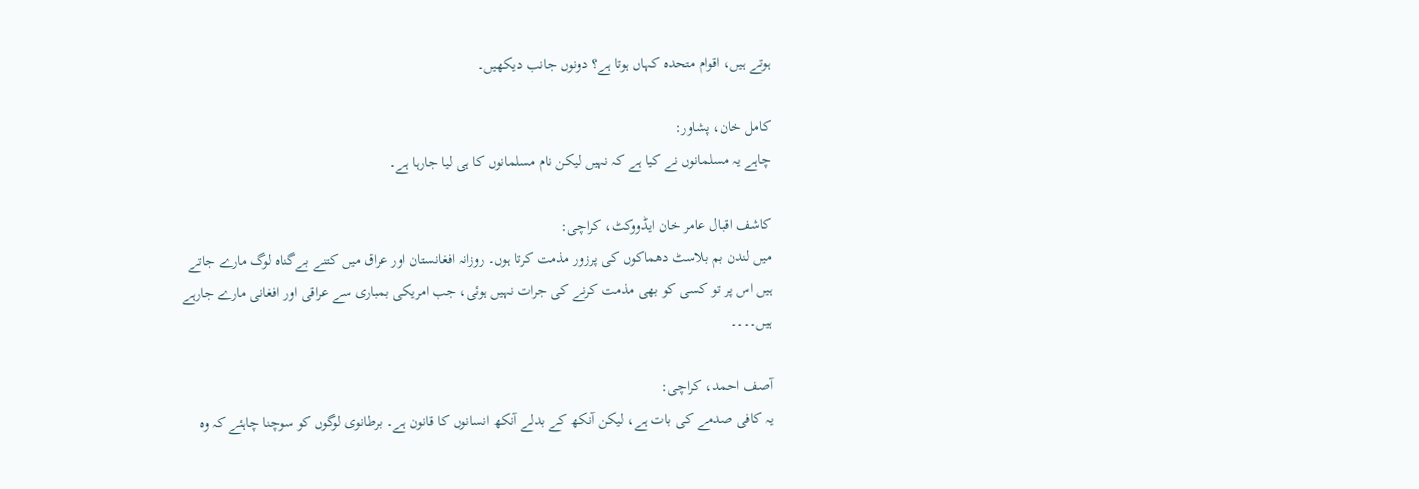ہوتے ہیں، اقوام متحدہ کہاں ہوتا ہے؟ دونوں جانب دیکھیں۔

کامل خان، پشاور:
چاہے یہ مسلمانوں نے کیا ہے کہ نہیں لیکن نام مسلمانوں کا ہی لیا جارہا ہے۔

کاشف اقبال عامر خان ایڈووکٹ، کراچی:
میں لندن بم بلاسٹ دھماکوں کی پرزور مذمت کرتا ہوں۔ روزانہ افغانستان اور عراق میں کتنے بےگناہ لوگ مارے جاتے ہیں اس پر تو کسی کو بھی مذمت کرنے کی جرات نہیں ہوئی، جب امریکی بمباری سے عراقی اور افغانی مارے جارہے ہیں۔۔۔۔

آصف احمد، کراچی:
یہ کافی صدمے کی بات ہے، لیکن آنکھ کے بدلے آنکھ انسانوں کا قانون ہے۔ برطانوی لوگوں کو سوچنا چاہئے کہ وہ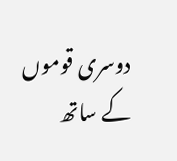دوسری قوموں کے ساتھ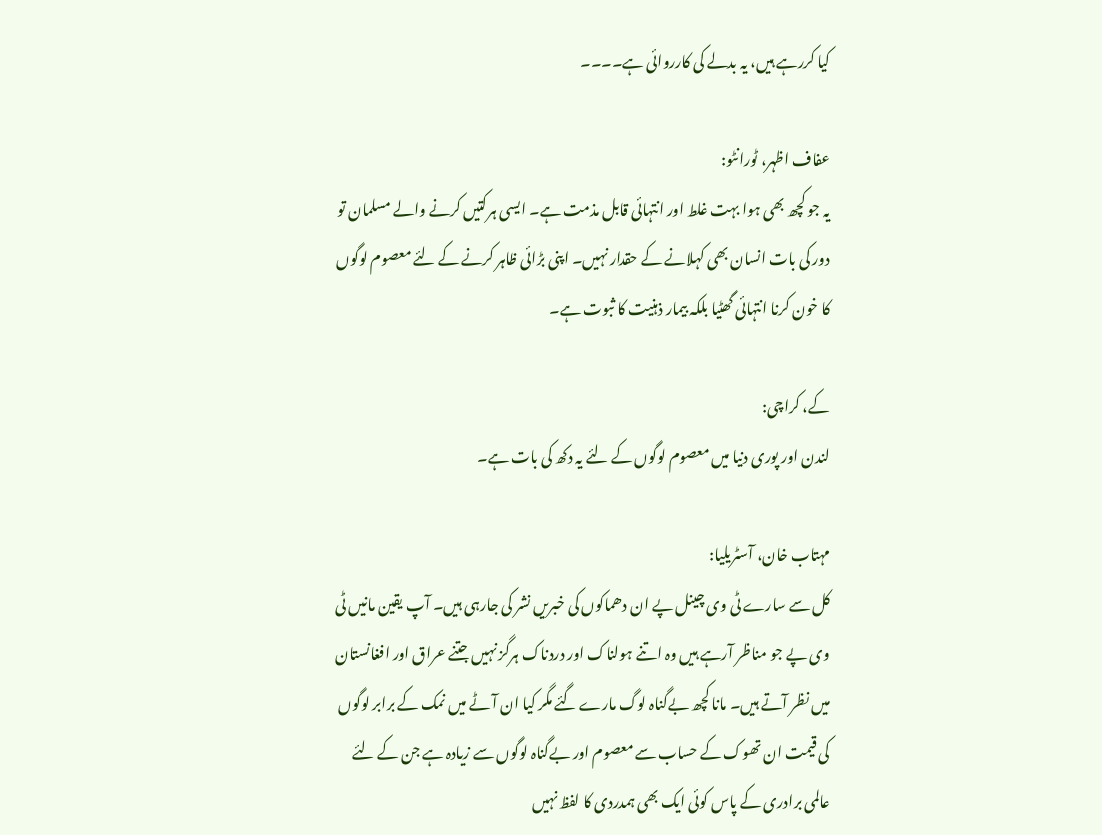کیا کررہے ہیں، یہ بدلے کی کارروائی ہے۔۔۔۔

عفاف اظہر، ٹورانٹو:
یہ جو کچھ بھی ہوا بہت غلط اور انتہائی قابل مذمت ہے۔ ایسی ہرکتیں کرنے والے مسلمان تو دور کی بات انسان بھی کہلانے کے حقدار نہیں۔ اپنی بڑائی ظاہر کرنے کے لئے معصوم لوگوں کا خون کرنا انتہائی گھٹیا بلکہ بیمار ذہنیت کا ثبوت ہے۔

کے، کراچی:
لندن اور پوری دنیا میں معصوم لوگوں کے لئے یہ دکھ کی بات ہے۔

مہتاب خان، آسٹریلیا:
کل سے سارے ٹی وی چینل پے ان دھماکوں کی خبریں نشر کی جارہی ہیں۔ آپ یقین مانیں ٹی وی پے جو مناظر آرہے ہیں وہ اتنے ہولناک اور دردناک ہرگز نہیں جتنے عراق اور افغانستان میں نظر آتے ہیں۔ مانا کچھ بےگناہ لوگ مارے گئے مگر کیا ان آٹے میں نمک کے برابر لوگوں کی قیمت ان تھوک کے حساب سے معصوم اور بےگناہ لوگوں سے زیادہ ہے جن کے لئے عالمی برادری کے پاس کوئی ایک بھی ہمدردی کا لفظ نہیں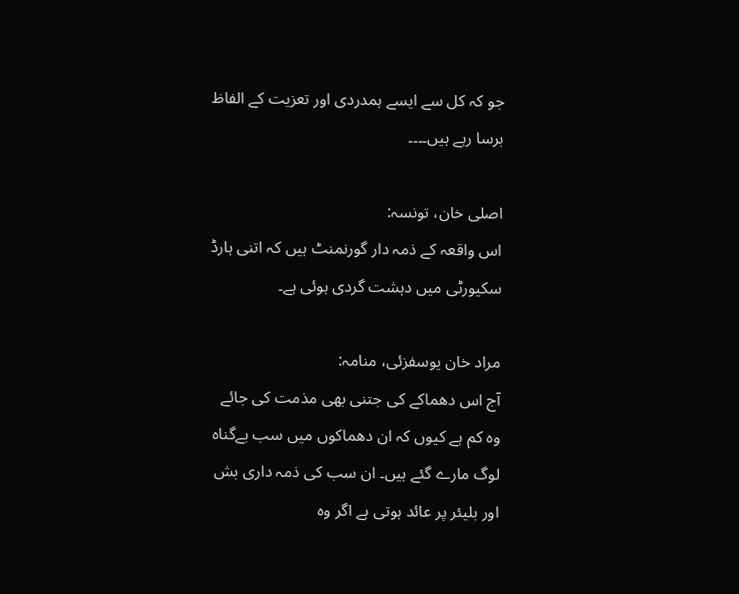جو کہ کل سے ایسے ہمدردی اور تعزیت کے الفاظ برسا رہے ہیں۔۔۔۔

اصلی خان، تونسہ:
اس واقعہ کے ذمہ دار گورنمنٹ ہیں کہ اتنی ہارڈ سکیورٹی میں دہشت گردی ہوئی ہے۔

مراد خان یوسفزئی، منامہ:
آج اس دھماکے کی جتنی بھی مذمت کی جائے وہ کم ہے کیوں کہ ان دھماکوں میں سب بےگناہ لوگ مارے گئے ہیں۔ ان سب کی ذمہ داری بش اور بلیئر پر عائد ہوتی ہے اگر وہ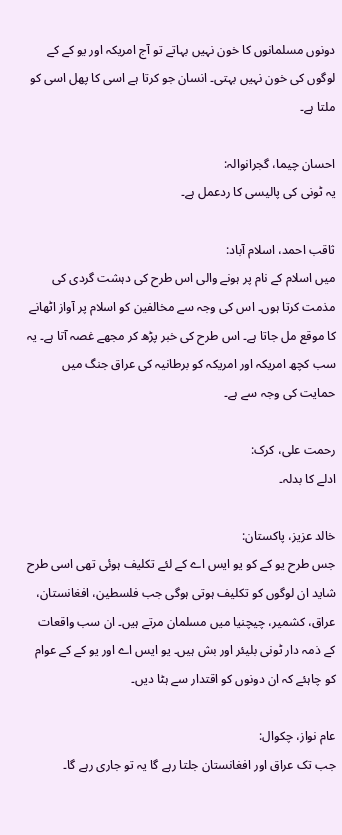دونوں مسلمانوں کا خون نہیں بہاتے تو آج امریکہ اور یو کے کے لوگوں کی خون نہیں بہتی۔ انسان جو کرتا ہے اسی کا پھل اسی کو ملتا ہے۔

احسان چیما، گجرانوالہ:
یہ ٹونی کی پالیسی کا ردعمل ہے۔

ثاقب احمد، اسلام آباد:
میں اسلام کے نام پر ہونے والی اس طرح کی دہشت گردی کی مذمت کرتا ہوں۔ اس کی وجہ سے مخالفین کو اسلام پر آواز اٹھانے کا موقع مل جاتا ہے۔ اس طرح کی خبر پڑھ کر مجھے غصہ آتا ہے۔ یہ سب کچھ امریکہ اور امریکہ کو برطانیہ کی عراق جنگ میں حمایت کی وجہ سے ہے۔

رحمت علی، کرک:
ادلے کا بدلہ۔

خالد عزیز، پاکستان:
جس طرح یو کے کو یو ایس اے کے لئے تکلیف ہوئی تھی اسی طرح شاید ان لوگوں کو تکلیف ہوتی ہوگی جب فلسطین، افغانستان، عراق، کشمیر، چیچنیا میں مسلمان مرتے ہیں۔ ان سب واقعات کے ذمہ دار ٹونی بلیئر اور بش ہیں۔ یو ایس اے اور یو کے کے عوام کو چاہئے کہ ان دونوں کو اقتدار سے ہٹا دیں۔

عام نواز، چکوال:
جب تک عراق اور افغانستان جلتا رہے گا یہ تو جاری رہے گا۔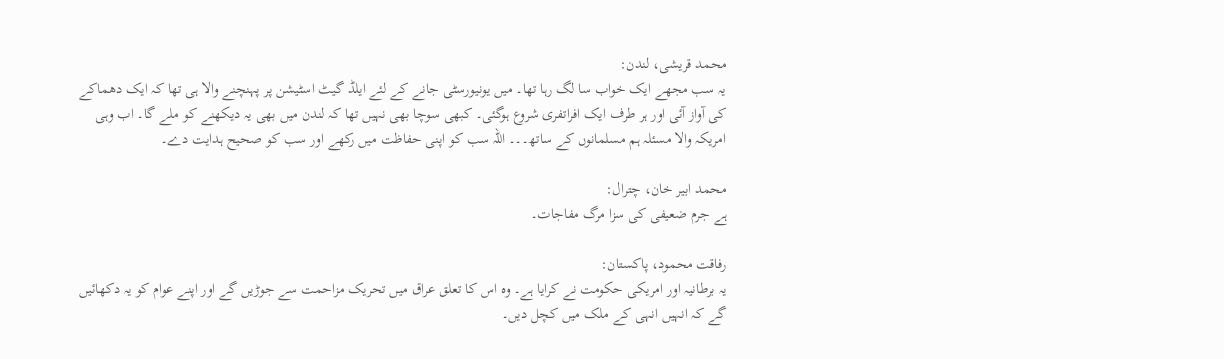محمد قریشی، لندن:
یہ سب مجھے ایک خواب سا لگ رہا تھا۔ میں یونیورسٹی جانے کے لئے ایلڈ گیٹ اسٹیشن پر پہنچنے والا ہی تھا کہ ایک دھماکے کی آواز آئی اور ہر طرف ایک افراتفری شروع ہوگئی۔ کبھی سوچا بھی نہیں تھا کہ لندن میں بھی یہ دیکھنے کو ملے گا۔ اب وہی امریکہ والا مسئلہ ہم مسلمانوں کے ساتھ۔۔۔ اللہ سب کو اپنی حفاظت میں رکھے اور سب کو صحیح ہدایت دے۔

محمد ابیر خان، چترال:
ہے جرم ضعیفی کی سزا مرگ مفاجات۔

رفاقت محمود، پاکستان:
یہ برطانیہ اور امریکی حکومت نے کرایا ہے۔ وہ اس کا تعلق عراق میں تحریک مزاحمت سے جوڑیں گے اور اپنے عوام کو یہ دکھائیں گے کہ انہیں انہی کے ملک میں کچل دیں۔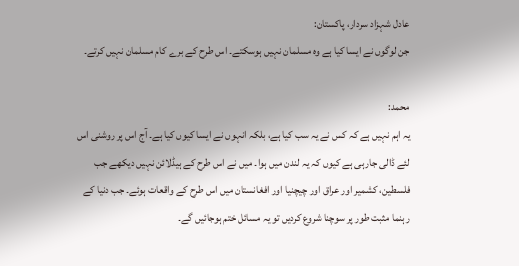عادل شہزاد سردار، پاکستان:
جن لوگوں نے ایسا کیا ہے وہ مسلمان نہیں ہوسکتے۔ اس طرح کے برے کام مسلمان نہیں کرتے۔

محمد:
یہ اہم نہیں ہے کہ کس نے یہ سب کیا ہے، بلکہ انہوں نے ایسا کیوں کیا ہے۔ آج اس پر روشنی اس لئے ڈالی جارہی ہے کیوں کہ یہ لندن میں ہوا۔ میں نے اس طرح کے ہیڈلائن نہیں دیکھے جب فلسطین، کشمیر اور عراق اور چیچنیا اور افغانستان میں اس طرح کے واقعات ہوئے۔ جب دنیا کے رہنما مثبت طور پر سوچنا شروع کردیں تو یہ مسائل ختم ہوجائیں گے۔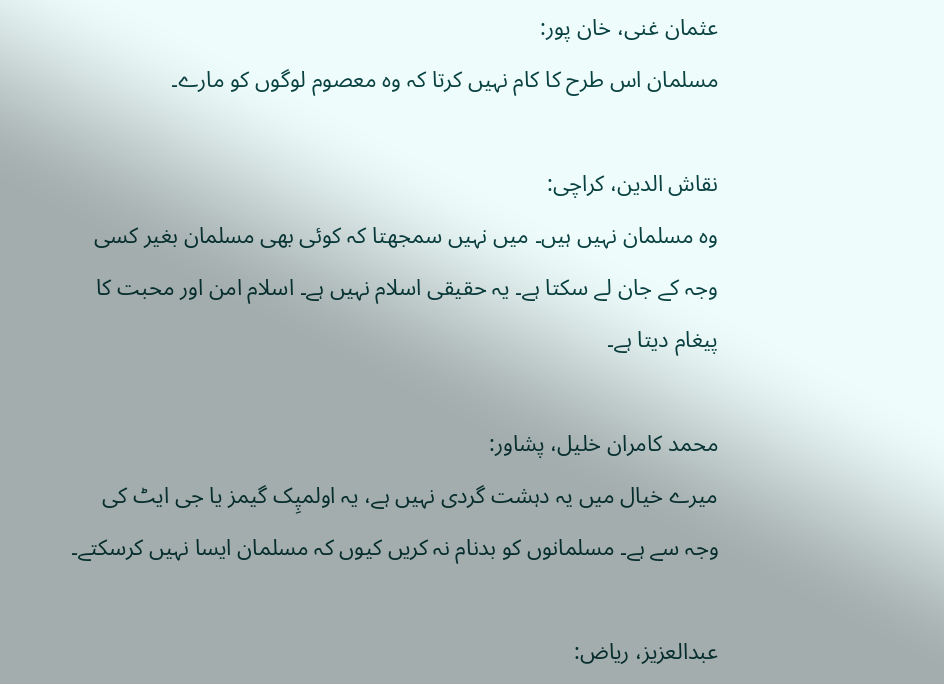عثمان غنی، خان پور:
مسلمان اس طرح کا کام نہیں کرتا کہ وہ معصوم لوگوں کو مارے۔

نقاش الدین، کراچی:
وہ مسلمان نہیں ہیں۔ میں نہیں سمجھتا کہ کوئی بھی مسلمان بغیر کسی وجہ کے جان لے سکتا ہے۔ یہ حقیقی اسلام نہیں ہے۔ اسلام امن اور محبت کا پیغام دیتا ہے۔

محمد کامران خلیل، پشاور:
میرے خیال میں یہ دہشت گردی نہیں ہے، یہ اولمپِک گیمز یا جی ایٹ کی وجہ سے ہے۔ مسلمانوں کو بدنام نہ کریں کیوں کہ مسلمان ایسا نہیں کرسکتے۔

عبدالعزیز، ریاض: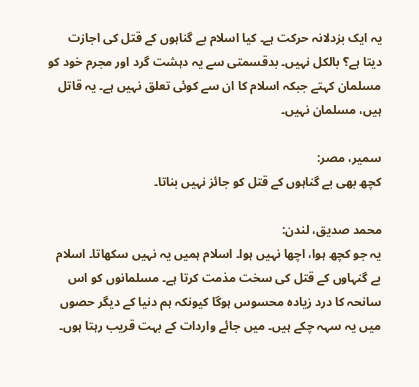یہ ایک بزدلانہ حرکت ہے۔ کیا اسلام بے گناہوں کے قتل کی اجازت دیتا ہے؟ بالکل نہیں۔ بدقسمتی سے یہ دہشت گرد اور مجرم خود کو مسلمان کہتے جبکہ اسلام کا ان سے کوئی تعلق نہیں ہے۔ یہ قاتل ہیں، مسلمان نہیں۔

سمیر، مصر:
کچھ بھی بے گناہوں کے قتل کو جائز نہیں بناتا۔

محمد صدیق، لندن:
یہ جو کچھ ہوا، اچھا نہیں ہوا۔ اسلام ہمیں یہ نہیں سکھاتا۔ اسلام بے گنہاوں کے قتل کی سخت مذمت کرتا ہے۔ مسلمانوں کو اس سانحہ کا درد زیادہ محسوس ہوگا کیونکہ ہم دنیا کے دیگر حصوں میں یہ سہہ چکے ہیں۔ میں جائے واردات کے بہت قریب رہتا ہوں۔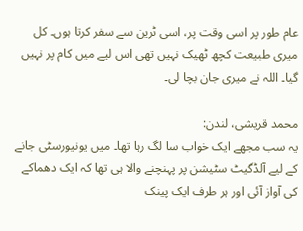عام طور پر اسی وقت پر، اسی ٹرین سے سفر کرتا ہوں۔ کل میری طبیعت کچھ ٹھیک نہیں تھی اس لیے میں کام پر نہیں گیا۔ اللہ نے میری جان بچا لی۔

محمد قریشی، لندن:
یہ سب مجھے ایک خواب سا لگ رہا تھا۔ میں یونیورسٹی جانے کے لیے آلڈگیٹ سٹیشن پر پہنچنے والا ہی تھا کہ ایک دھماکے کی آواز آئی اور ہر طرف ایک پینک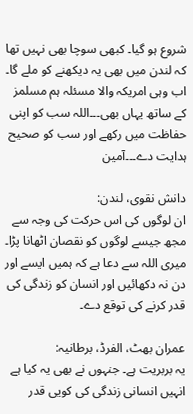شروع ہو گیا۔ کبھی سوچا بھی نہیں تھا کہ لندن میں بھی یہ دیکھنے کو ملے گا۔ اب وہی امریکہ والا مسئلہ ہم مسلمز کے ساتھ یہاں بھی۔۔۔اللہ سب کو اپنی حفاظت میں رکھے اور سب کو صحیح ہدایت دے۔۔۔آمین

دانش نقوی، لندن:
ان لوگوں کی اس حرکت کی وجہ سے مجھ جیسے لوگوں کو نقصان اٹھانا پڑا۔ میری اللہ سے دعا ہے کہ ہمیں ایسے اور دن نہ دکھائیں اور انسان کو زندگی کی قدر کرنے کی توقع دے۔

عمران بھٹ، الفرڈ، برطانیہ:
یہ بربریت ہے۔ جنہوں نے بھی یہ کیا ہے انہیں انسانی زندگی کی کویی قدر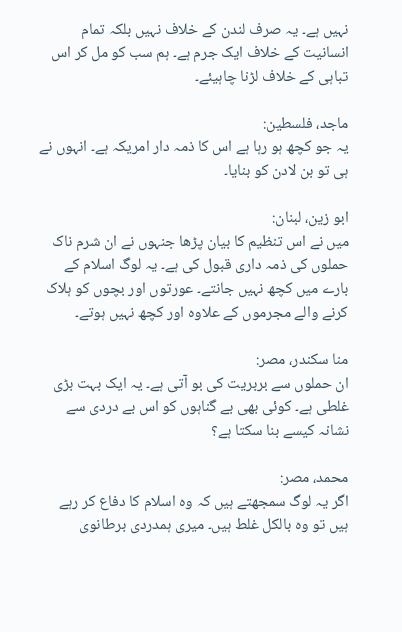نہیں ہے۔ یہ صرف لندن کے خلاف نہیں بلکہ تمام انسانیت کے خلاف ایک جرم ہے۔ ہم سب کو مل کر اس تباہی کے خلاف لڑنا چاہیئے۔

ماجد، فلسطین:
یہ جو کچھ ہو رہا ہے اس کا ذمہ دار امریکہ ہے۔ انہوں نے ہی تو بن لادن کو بنایا۔

ابو زین، لبنان:
میں نے اس تنظیم کا بیان پڑھا جنہوں نے ان شرم ناک حملوں کی ذمہ داری قبول کی ہے۔ یہ لوگ اسلام کے بارے میں کچھ نہیں جانتے۔ عورتوں اور بچوں کو ہلاک کرنے والے مجرموں کے علاوہ اور کچھ نہیں ہوتے۔

منا سکندر، مصر:
ان حملوں سے بربریت کی بو آتی ہے۔ یہ ایک بہت بڑی غلطی ہے۔ کوئی بھی بے گناہوں کو اس بے دردی سے نشانہ کیسے بنا سکتا ہے؟

محمد، مصر:
اگر یہ لوگ سمجھتے ہیں کہ وہ اسلام کا دفاع کر رہے ہیں تو وہ بالکل غلط ہیں۔ میری ہمدردی برطانوی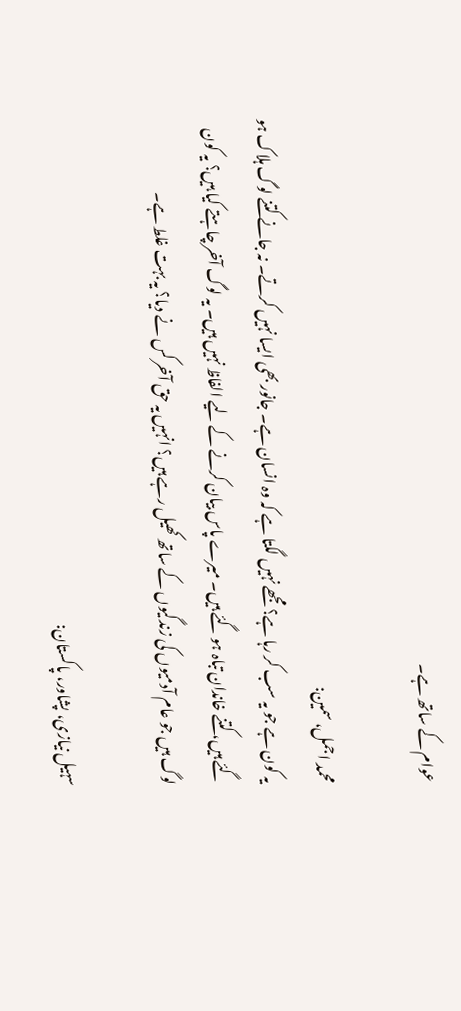عوام کے ساتھ ہے۔

محمد اجمل، سمین:
یہ کون ہے جو یہ سب کر رہا ہے؟ مجھے نہیں لگتا ہے کہ وہ انسان ہے۔ جانور بھی ایسا نہیں کرتے۔ نہ جانے کتنے لوگ ہلاک ہو گئے ہیں، کتنے خاندان تباہ ہو گئے ہیں۔ میرے پاس بیان کرنے کے لیے الفاظ نہیں ہیں۔ یہ لوگ آخر چاہتے کیا ہیں؟ یہ کون لوگ ہیں جو عام آدمیوں کی زندگیوں کے ساتھ کھیل رہے ہیں؟ انہیں یہ حق آخر کس نے دیا؟ یہ بہت غلط ہے۔

سہیل نیازی، پشاور، پاکستان: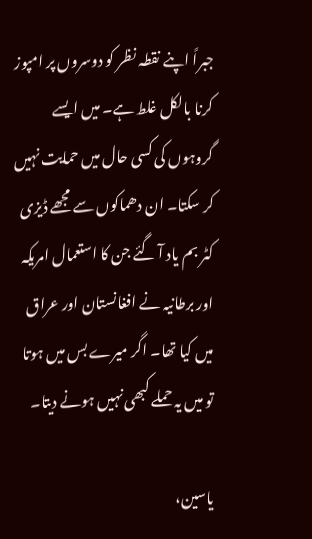جبراً اپنے نقطہ نظر کو دوسروں پر امپوز کرنا بالکل غلط ہے۔ میں ایسے گروہوں کی کسی حال میں حمایت نہیں کر سکتا۔ ان دھماکوں سے مجھے ڈیزی کٹر بم یاد آ گئے جن کا استعمال امریکہ اور برطانیہ نے افغانستان اور عراق میں کیا تھا۔ اگر میرے بس میں ہوتا تو میں یہ حملے کبھی نہیں ہونے دیتا۔

یاسین،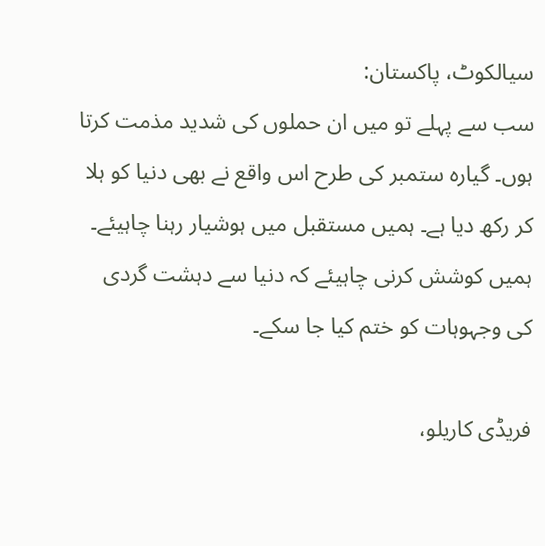سیالکوٹ، پاکستان:
سب سے پہلے تو میں ان حملوں کی شدید مذمت کرتا ہوں۔ گیارہ ستمبر کی طرح اس واقع نے بھی دنیا کو ہلا کر رکھ دیا ہے۔ ہمیں مستقبل میں ہوشیار رہنا چاہیئے۔ ہمیں کوشش کرنی چاہیئے کہ دنیا سے دہشت گردی کی وجہوہات کو ختم کیا جا سکے۔

فریڈی کاریلو،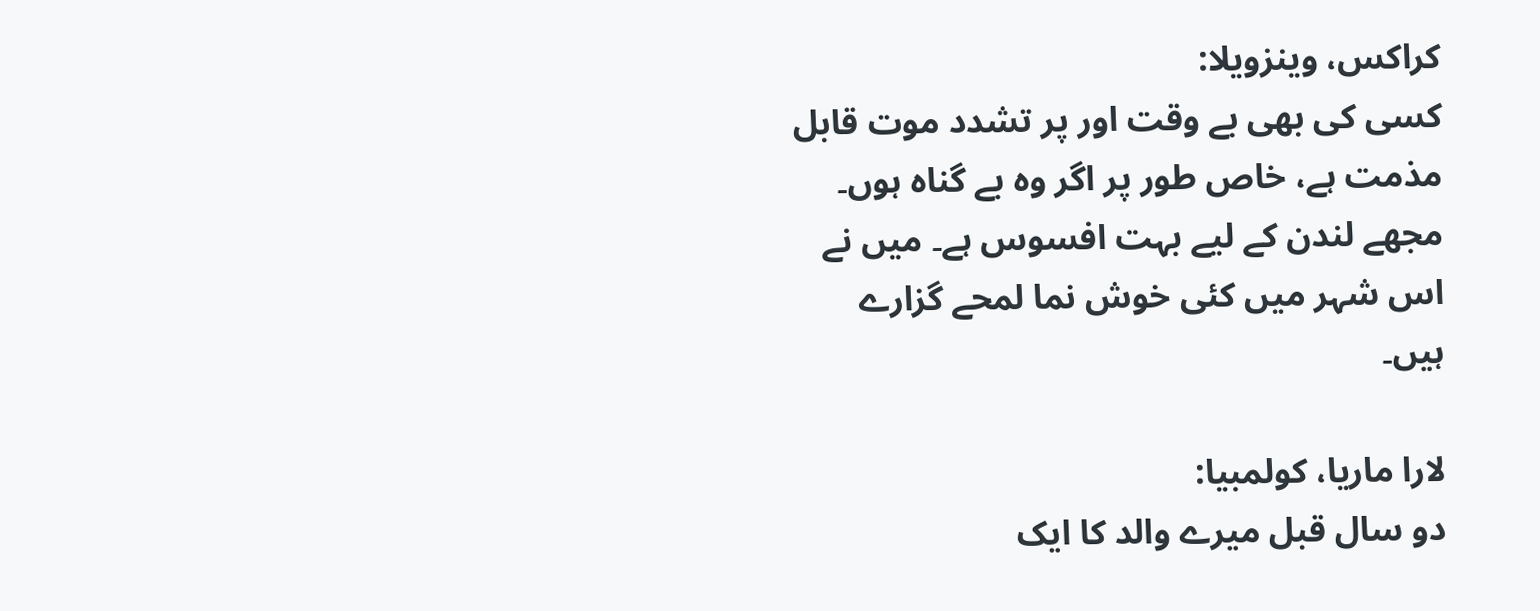کراکس، وینزویلا:
کسی کی بھی بے وقت اور پر تشدد موت قابل مذمت ہے، خاص طور پر اگر وہ بے گناہ ہوں۔ مجھے لندن کے لیے بہت افسوس ہے۔ میں نے اس شہر میں کئی خوش نما لمحے گزارے ہیں۔

لارا ماریا، کولمبیا:
دو سال قبل میرے والد کا ایک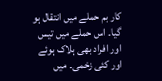کار بم حملے میں انتقال ہو گیا۔ اس حملے میں تیس اور افراد بھی ہلاک ہوئے اور کئی زخمی۔ میں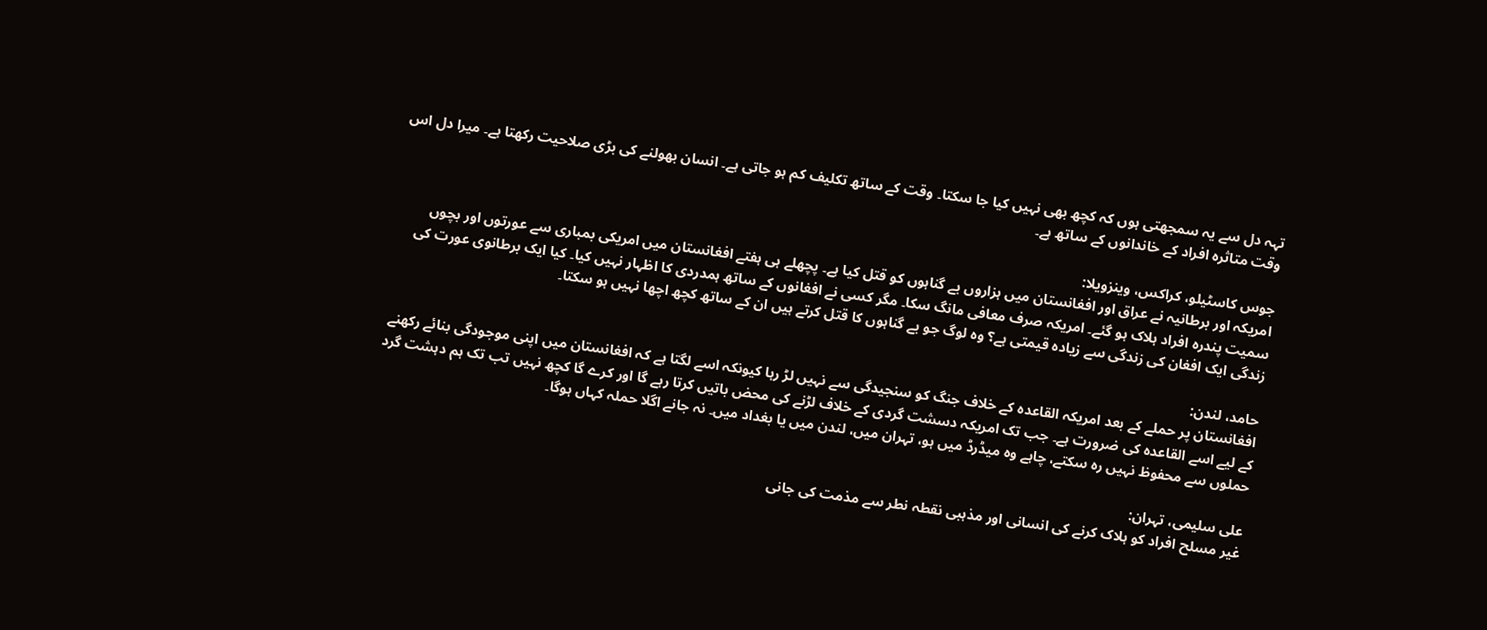تہہ دل سے یہ سمجھتی ہوں کہ کچھ بھی نہیں کیا جا سکتا۔ وقت کے ساتھ تکلیف کم ہو جاتی ہے۔ انسان بھولنے کی بڑی صلاحیت رکھتا ہے۔ میرا دل اس وقت متاثرہ افراد کے خاندانوں کے ساتھ ہے۔

جوس کاسٹیلو، کراکس، وینزویلا:
امریکہ اور برطانیہ نے عراق اور افغانستان میں ہزاروں بے گناہوں کو قتل کیا ہے۔ پچھلے ہی ہفتے افغانستان میں امریکی بمباری سے عورتوں اور بچوں سمیت پندرہ افراد ہلاک ہو گئے۔ امریکہ صرف معافی مانگ سکا۔ مگر کسی نے افغانوں کے ساتھ ہمدردی کا اظہار نہیں کیا۔ کیا ایک برطانوی عورت کی زندگی ایک افغان کی زندگی سے زیادہ قیمتی ہے؟ وہ لوگ جو بے گناہوں کا قتل کرتے ہیں ان کے ساتھ کچھ اچھا نہیں ہو سکتا۔

حامد، لندن:
افغانستان پر حملے کے بعد امریکہ القاعدہ کے خلاف جنگ کو سنجیدگی سے نہیں لڑ رہا کیونکہ اسے لگتا ہے کہ افغانستان میں اپنی موجودگی بنائے رکھنے کے لیے اسے القاعدہ کی ضرورت ہے۔ جب تک امریکہ دسشت گردی کے خلاف لڑنے کی محض باتیں کرتا رہے گا اور کرے گا کچھ نہیں تب تک ہم دہشت گرد حملوں سے محفوظ نہیں رہ سکتے، چاہے وہ میڈرڈ میں ہو، تہران میں، لندن میں یا بغداد میں۔ نہ جانے اگلا حملہ کہاں ہوگا۔

علی سلیمی، تہران:
غیر مسلح افراد کو ہلاک کرنے کی انسانی اور مذہبی نقطہ نطر سے مذمت کی جانی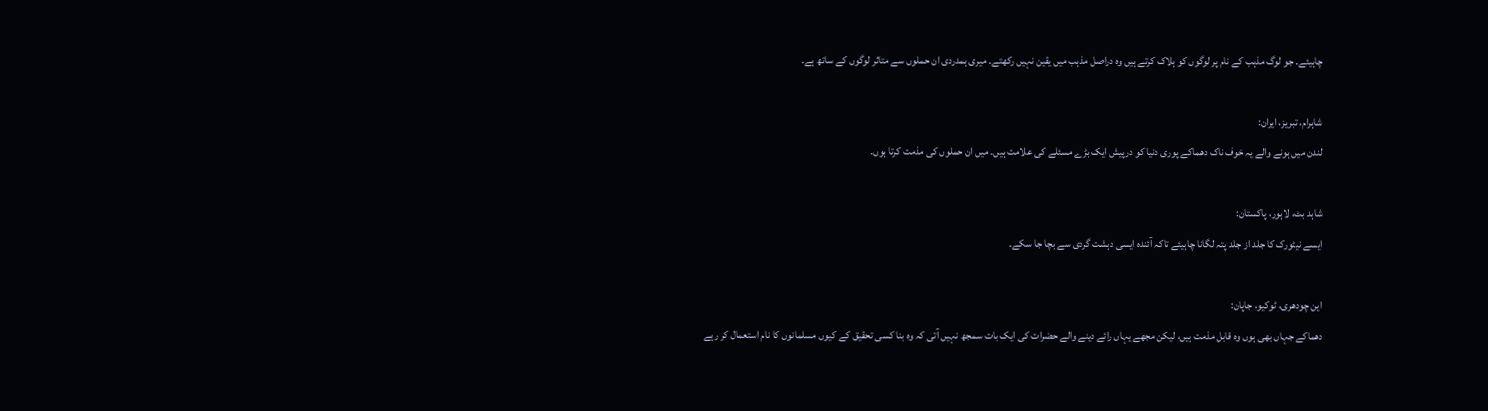چاہیئے۔ جو لوگ مذہب کے نام پر لوگوں کو ہلاک کرتے ہیں وہ دراصل مذہب میں یقین نہیں رکھتے۔ میری ہمدردی ان حملوں سے متاثر لوگوں کے ساتھ ہے۔

شاہرام، تبریز، ایران:
لندن میں ہونے والے یہ خوف ناک دھماکے پوری دنیا کو درپیش ایک بڑے مسئلے کی علامت ہیں۔ میں ان حملوں کی مذمت کرتا ہوں۔

شاہد بٹ، لاہور، پاکستان:
ایسے نیٹورک کا جلد از جلد پتہ لگانا چاہیئے تاکہ آئندہ ایسی دہشت گردی سے بچا جا سکے۔

این چودھری، ٹوکیو، جاپان:
دھماکے جہاں بھی ہوں وہ قابل مذمت ہیں، لیکن مجھے یہاں رائے دینے والے حضرات کی ایک بات سمجھ نہیں آتی کہ وہ بنا کسی تحقیق کے کیوں مسلمانوں کا نام استعمال کر رہے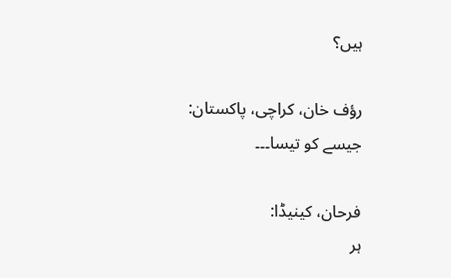ہیں؟

رؤف خان، کراچی، پاکستان:
جیسے کو تیسا۔۔۔

فرحان، کینیڈا:
ہر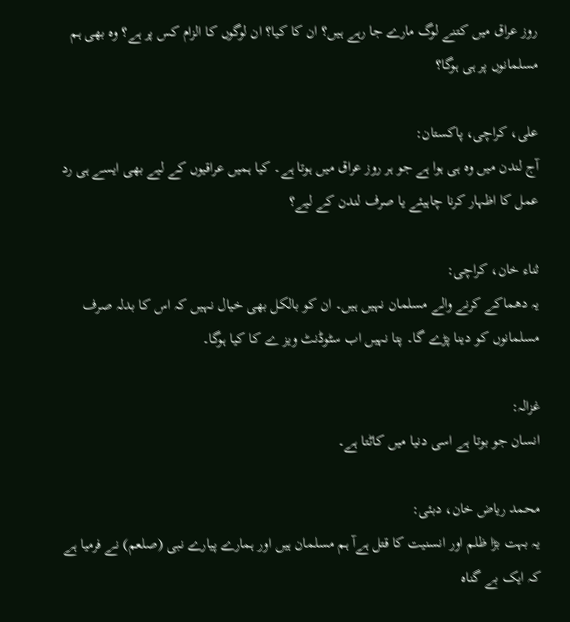روز عراق میں کتنے لوگ مارے جا رہے ہیں؟ ان کا کیا؟ ان لوگوں کا الزام کس پر ہے؟ وہ بھی ہم مسلمانوں پر ہی ہوگا؟

علی، کراچی، پاکستان:
آج لندن میں وہ ہی ہوا ہے جو ہر روز عراق میں ہوتا ہے۔ کیا ہمیں عراقیوں کے لیے بھی ایسے ہی رد عمل کا اظہار کرنا چاہیئے یا صرف لندن کے لیے؟

ثناء خان، کراچی:
یہ دھماکے کرنے والے مسلمان نہیں ہیں۔ ان کو بالکل بھی خیال نہیں کہ اس کا بدلہ صرف مسلمانوں کو دینا پڑے گا۔ پتا نہیں اب سٹوڈنٹ ویز ے کا کیا ہوگا۔

غزالہ:
انسان جو بوتا ہے اسی دنیا میں کاٹتا ہے۔

محمد ریاض خان، دبئی:
یہ بہت بڑا ظلم اور انسنیت کا قتل ہےآ ہم مسلمان ہیں اور ہمارے پیارے نبی (صلعم) نے فرمیا ہے کہ ایک بے گناہ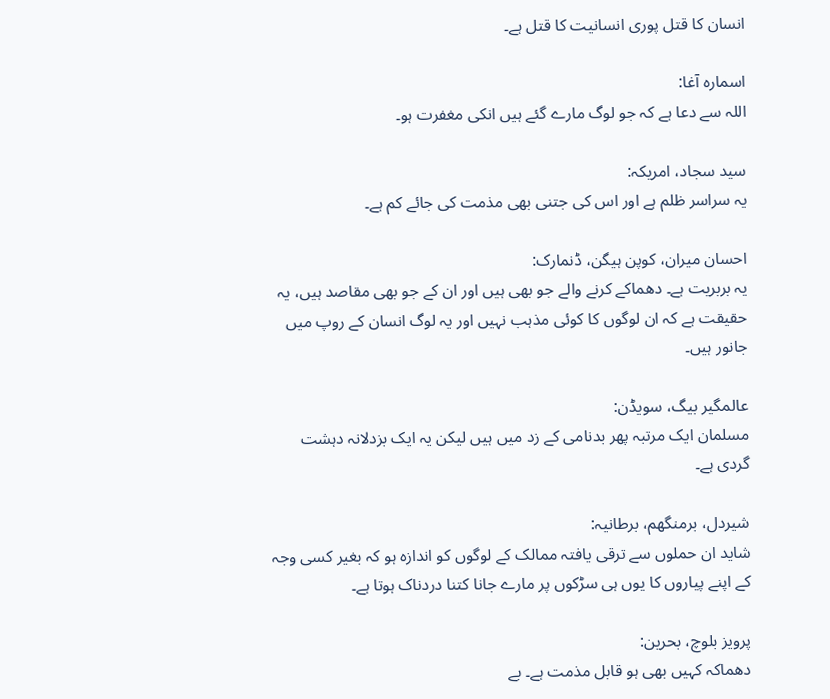انسان کا قتل پوری انسانیت کا قتل ہے۔

اسمارہ آغا:
اللہ سے دعا ہے کہ جو لوگ مارے گئے ہیں انکی مغفرت ہو۔

سید سجاد، امریکہ:
یہ سراسر ظلم ہے اور اس کی جتنی بھی مذمت کی جائے کم ہے۔

احسان میران، کوپن ہیگن، ڈنمارک:
یہ بربریت ہے۔ دھماکے کرنے والے جو بھی ہیں اور ان کے جو بھی مقاصد ہیں، یہ حقیقت ہے کہ ان لوگوں کا کوئی مذہب نہیں اور یہ لوگ انسان کے روپ میں جانور ہیں۔

عالمگیر بیگ، سویڈن:
مسلمان ایک مرتبہ پھر بدنامی کے زد میں ہیں لیکن یہ ایک بزدلانہ دہشت گردی ہے۔

شیردل، برمنگھم، برطانیہ:
شاید ان حملوں سے ترقی یافتہ ممالک کے لوگوں کو اندازہ ہو کہ بغیر کسی وجہ کے اپنے پیاروں کا یوں ہی سڑکوں پر مارے جانا کتنا دردناک ہوتا ہے۔

پرویز بلوچ، بحرین:
دھماکہ کہیں بھی ہو قابل مذمت ہے۔ بے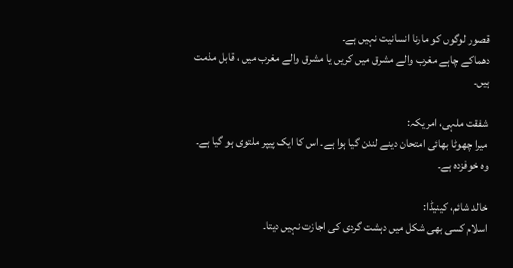قصور لوگوں کو مارنا انسانیت نہیں ہے۔
دھماکے چاہے مغرب والے مشرق میں کریں یا مشرق والے مغرب میں ، قابل مذمت ہیں۔

شفقت ملہی، امریکہ:
میرا چھوٹا بھائی امتحان دینے لندن گیا ہوا ہے۔ اس کا ایک پیپر ملتوی ہو گیا ہے۔ وہ خوفزدہ ہے۔

خالد شائم، کینیڈا:
اسلام کسی بھی شکل میں دہشت گردی کی اجازت نہیں دیتا۔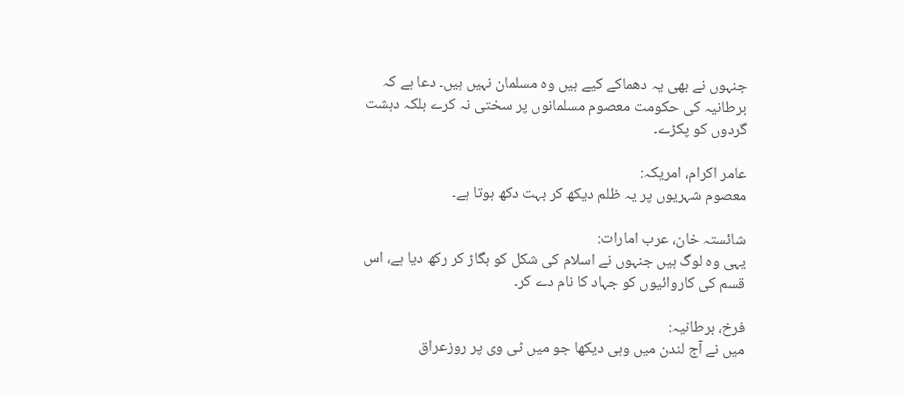جنہوں نے بھی یہ دھماکے کیے ہیں وہ مسلمان نہیں ہیں۔ دعا ہے کہ برطانیہ کی حکومت معصوم مسلمانوں پر سختی نہ کرے بلکہ دہشت گردوں کو پکڑے۔

عامر اکرام، امریکہ:
معصوم شہریوں پر یہ ظلم دیکھ کر بہت دکھ ہوتا ہے۔

شائستہ خان، عرب امارات:
یہی وہ لوگ ہیں جنہوں نے اسلام کی شکل کو بگاڑ کر رکھ دیا ہے، اس قسم کی کاروائیوں کو جہاد کا نام دے کر۔

فرخ، برطانیہ:
میں نے آج لندن میں وہی دیکھا جو میں ٹی وی پر روزعراق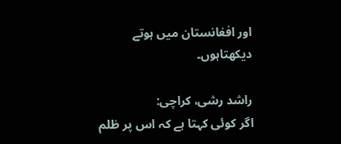اور افغانستان میں ہوتے دیکھتاہوں۔

راشد رشی، کراچی:
اگر کوئی کہتا ہے کہ اس پر ظلم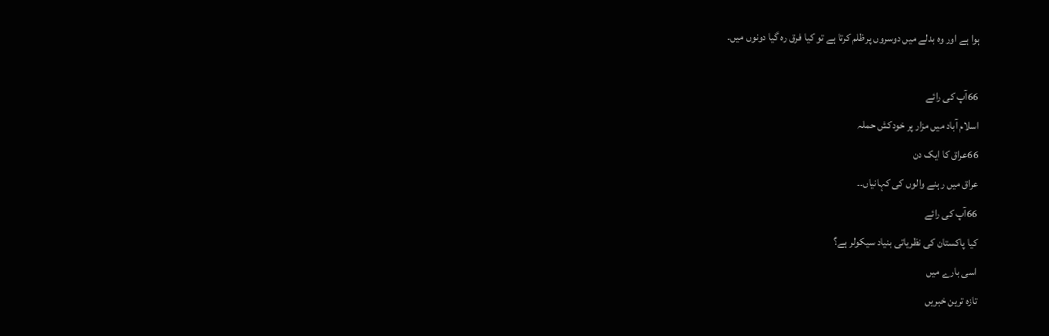ہوا ہے اور وہ بدلے میں دوسروں پرظلم کرتا ہے تو کیا فرق رہ گیا دونوں میں۔

66آپ کی رائے
اسلام آباد میں مزار پر خودکش حملہ
66عراق کا ایک دن
عراق میں رہنے والوں کی کہانیاں۔۔
66آپ کی رائے
کیا پاکستان کی نظریاتی بنیاد سیکولر ہے؟
اسی بارے میں
تازہ ترین خبریں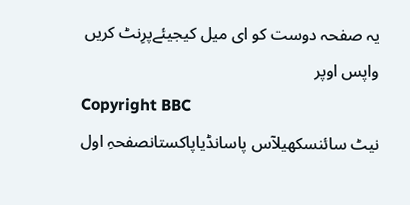یہ صفحہ دوست کو ای میل کیجیئےپرِنٹ کریں
واپس اوپر
Copyright BBC
نیٹ سائنسکھیلآس پاسانڈیاپاکستانصفحہِ اول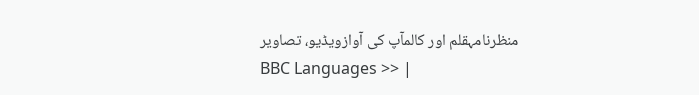منظرنامہقلم اور کالمآپ کی آوازویڈیو، تصاویر
BBC Languages >> |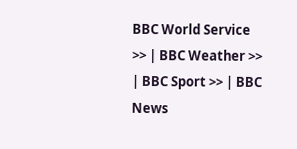BBC World Service >> | BBC Weather >> | BBC Sport >> | BBC News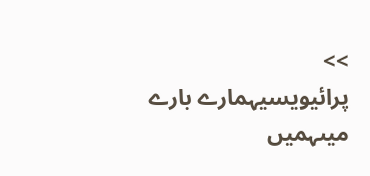>>
پرائیویسیہمارے بارے میںہمیں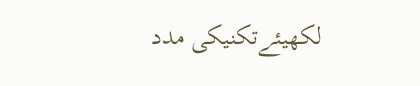لکھیئےتکنیکی مدد